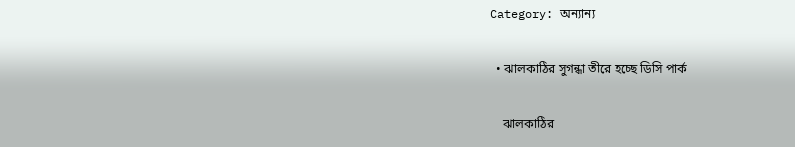Category: অন্যান্য

  • ঝালকাঠির সুগন্ধা তীরে হচ্ছে ডিসি পার্ক

    ঝালকাঠির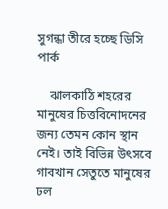সুগন্ধা তীরে হচ্ছে ডিসি পার্ক

    ঝালকাঠি শহরের মানুষের চিত্তবিনোদনের জন্য তেমন কোন স্থান নেই। তাই বিভিন্ন উৎসবে গাবখান সেতুতে মানুষের ঢল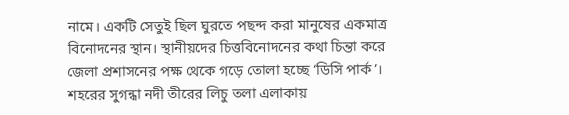নামে। একটি সেতুই ছিল ঘুরতে পছন্দ করা মানুষের একমাত্র বিনোদনের স্থান। স্থানীয়দের চিত্তবিনোদনের কথা চিন্তা করে জেলা প্রশাসনের পক্ষ থেকে গড়ে তোলা হচ্ছে ‘ডিসি পার্ক’। শহরের সুগন্ধা নদী তীরের লিচু তলা এলাকায়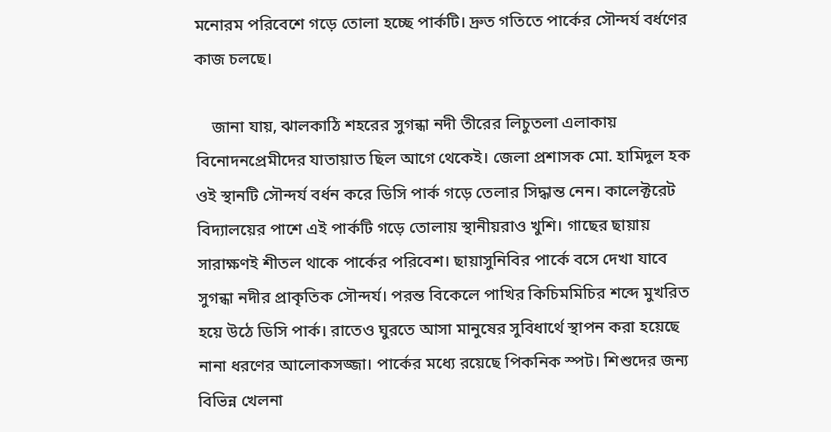মনোরম পরিবেশে গড়ে তোলা হচ্ছে পার্কটি। দ্রুত গতিতে পার্কের সৌন্দর্য বর্ধণের কাজ চলছে।

    জানা যায়, ঝালকাঠি শহরের সুগন্ধা নদী তীরের লিচুতলা এলাকায় বিনোদনপ্রেমীদের যাতায়াত ছিল আগে থেকেই। জেলা প্রশাসক মো. হামিদুল হক ওই স্থানটি সৌন্দর্য বর্ধন করে ডিসি পার্ক গড়ে তেলার সিদ্ধান্ত নেন। কালেক্টরেট বিদ্যালয়ের পাশে এই পার্কটি গড়ে তোলায় স্থানীয়রাও খুশি। গাছের ছায়ায় সারাক্ষণই শীতল থাকে পার্কের পরিবেশ। ছায়াসুনিবির পার্কে বসে দেখা যাবে সুগন্ধা নদীর প্রাকৃতিক সৌন্দর্য। পরন্ত বিকেলে পাখির কিচিমমিচির শব্দে মুখরিত হয়ে উঠে ডিসি পার্ক। রাতেও ঘুরতে আসা মানুষের সুবিধার্থে স্থাপন করা হয়েছে নানা ধরণের আলোকসজ্জা। পার্কের মধ্যে রয়েছে পিকনিক স্পট। শিশুদের জন্য বিভিন্ন খেলনা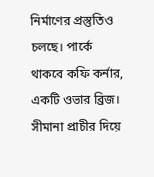নির্মাণের প্রস্তুতিও চলছে। পার্কে থাকবে কফি কর্নার, একটি ওভার ব্রিজ। সীমানা প্রাচীর দিয়ে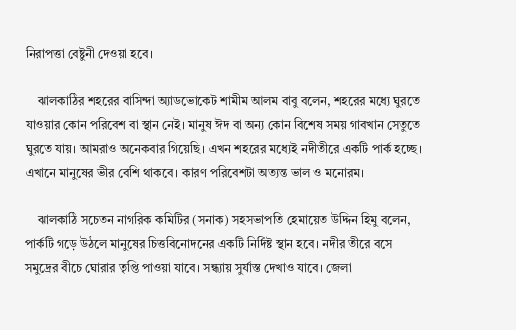নিরাপত্তা বেষ্টুনী দেওয়া হবে।

    ঝালকাঠির শহরের বাসিন্দা অ্যাডভোকেট শামীম আলম বাবু বলেন, শহরের মধ্যে ঘুরতে যাওয়ার কোন পরিবেশ বা স্থান নেই। মানুষ ঈদ বা অন্য কোন বিশেষ সময় গাবখান সেতুতে ঘুরতে যায়। আমরাও অনেকবার গিয়েছি। এখন শহরের মধ্যেই নদীতীরে একটি পার্ক হচ্ছে। এখানে মানুষের ভীর বেশি থাকবে। কারণ পরিবেশটা অত্যন্ত ভাল ও মনোরম।

    ঝালকাঠি সচেতন নাগরিক কমিটির (সনাক) সহসভাপতি হেমায়েত উদ্দিন হিমু বলেন, পার্কটি গড়ে উঠলে মানুষের চিত্তবিনোদনের একটি নির্দিষ্ট স্থান হবে। নদীর তীরে বসে সমুদ্রের বীচে ঘোরার তৃপ্তি পাওয়া যাবে। সন্ধ্যায় সুর্যাস্ত দেখাও যাবে। জেলা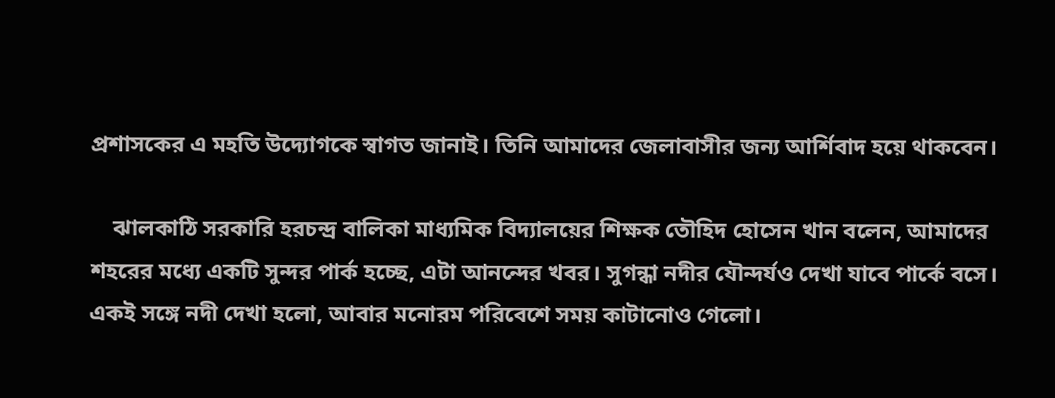প্রশাসকের এ মহতি উদ্যোগকে স্বাগত জানাই। তিনি আমাদের জেলাবাসীর জন্য আর্শিবাদ হয়ে থাকবেন।

    ঝালকাঠি সরকারি হরচন্দ্র বালিকা মাধ্যমিক বিদ্যালয়ের শিক্ষক তৌহিদ হোসেন খান বলেন, আমাদের শহরের মধ্যে একটি সুন্দর পার্ক হচ্ছে, এটা আনন্দের খবর। সুগন্ধা নদীর যৌন্দর্যও দেখা যাবে পার্কে বসে। একই সঙ্গে নদী দেখা হলো, আবার মনোরম পরিবেশে সময় কাটানোও গেলো।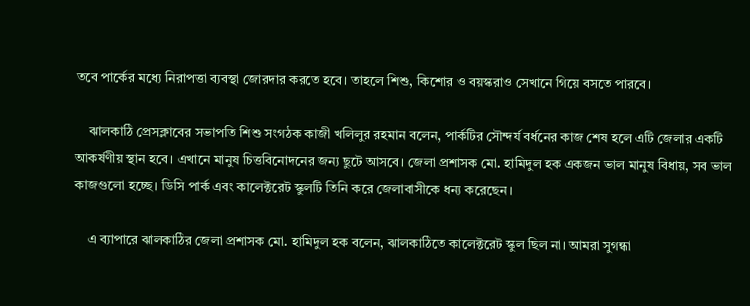তবে পার্কের মধ্যে নিরাপত্তা ব্যবস্থা জোরদার করতে হবে। তাহলে শিশু, কিশোর ও বয়স্করাও সেখানে গিয়ে বসতে পারবে।

    ঝালকাঠি প্রেসক্লাবের সভাপতি শিশু সংগঠক কাজী খলিলুর রহমান বলেন, পার্কটির সৌন্দর্য বর্ধনের কাজ শেষ হলে এটি জেলার একটি আকর্ষণীয় স্থান হবে। এখানে মানুষ চিত্তবিনোদনের জন্য ছুটে আসবে। জেলা প্রশাসক মো. হামিদুল হক একজন ভাল মানুষ বিধায়, সব ভাল কাজগুলো হচ্ছে। ডিসি পার্ক এবং কালেক্টরেট স্কুলটি তিনি করে জেলাবাসীকে ধন্য করেছেন।

    এ ব্যাপারে ঝালকাঠির জেলা প্রশাসক মো. হামিদুল হক বলেন, ঝালকাঠিতে কালেক্টরেট স্কুল ছিল না। আমরা সুগন্ধা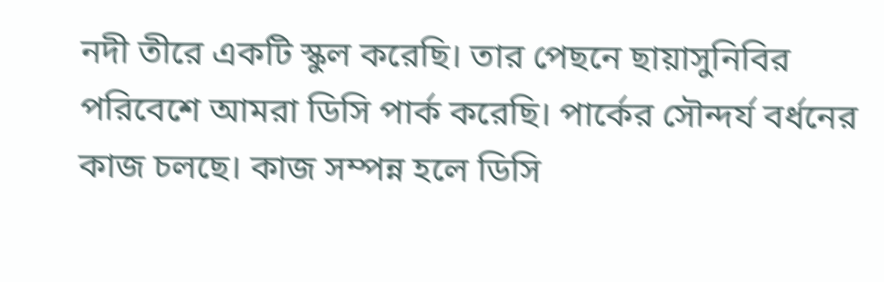নদী তীরে একটি স্কুল করেছি। তার পেছনে ছায়াসুনিবির পরিবেশে আমরা ডিসি পার্ক করেছি। পার্কের সৌন্দর্য বর্ধনের কাজ চলছে। কাজ সম্পন্ন হলে ডিসি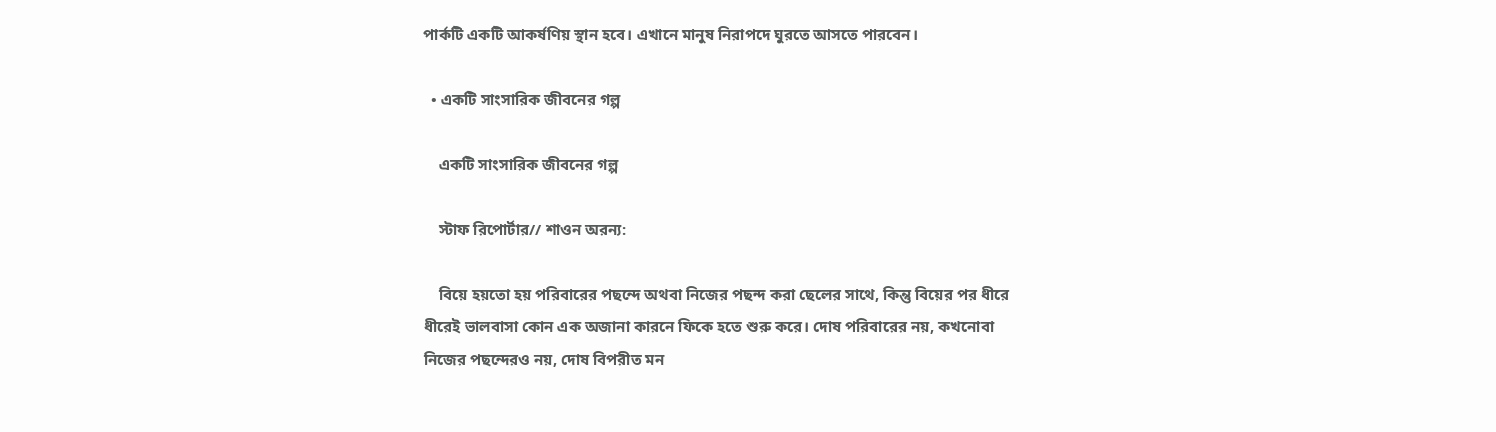পার্কটি একটি আকর্ষণিয় স্থান হবে। এখানে মানুষ নিরাপদে ঘুরতে আসতে পারবেন।

  • একটি সাংসারিক জীবনের গল্প

    একটি সাংসারিক জীবনের গল্প

    স্টাফ রিপোর্টার// শাওন অরন্য:

    বিয়ে হয়তো হয় পরিবারের পছন্দে অথবা নিজের পছন্দ করা ছেলের সাথে, কিন্তু বিয়ের পর ধীরে ধীরেই ভালবাসা কোন এক অজানা কারনে ফিকে হতে শুরু করে। দোষ পরিবারের নয়, কখনোবা নিজের পছন্দেরও নয়, দোষ বিপরীত মন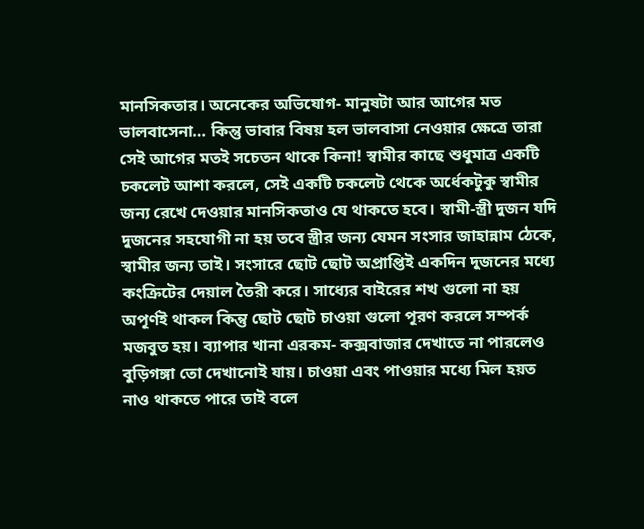মানসিকতার। অনেকের অভিযোগ- মানুষটা আর আগের মত ভালবাসেনা… কিন্তু ভাবার বিষয় হল ভালবাসা নেওয়ার ক্ষেত্রে তারা সেই আগের মতই সচেতন থাকে কিনা! স্বামীর কাছে শুধুমাত্র একটি চকলেট আশা করলে, সেই একটি চকলেট থেকে অর্ধেকটুকু স্বামীর জন্য রেখে দেওয়ার মানসিকতাও যে থাকতে হবে। স্বামী-স্ত্রী দুজন যদি দুজনের সহযোগী না হয় তবে স্ত্রীর জন্য যেমন সংসার জাহান্নাম ঠেকে, স্বামীর জন্য তাই। সংসারে ছোট ছোট অপ্রাপ্তিই একদিন দুজনের মধ্যে কংক্রিটের দেয়াল তৈরী করে। সাধ্যের বাইরের শখ গুলো না হয় অপূর্ণই থাকল কিন্তু ছোট ছোট চাওয়া গুলো পূরণ করলে সম্পর্ক মজবুত হয়। ব্যাপার খানা এরকম- কক্সবাজার দেখাতে না পারলেও বুড়িগঙ্গা তো দেখানোই যায়। চাওয়া এবং পাওয়ার মধ্যে মিল হয়ত নাও থাকতে পারে তাই বলে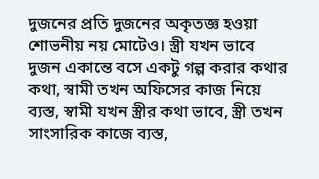দুজনের প্রতি দুজনের অকৃতজ্ঞ হওয়া শোভনীয় নয় মোটেও। স্ত্রী যখন ভাবে দুজন একান্তে বসে একটু গল্প করার কথার কথা, স্বামী তখন অফিসের কাজ নিয়ে ব্যস্ত, স্বামী যখন স্ত্রীর কথা ভাবে, স্ত্রী তখন সাংসারিক কাজে ব্যস্ত,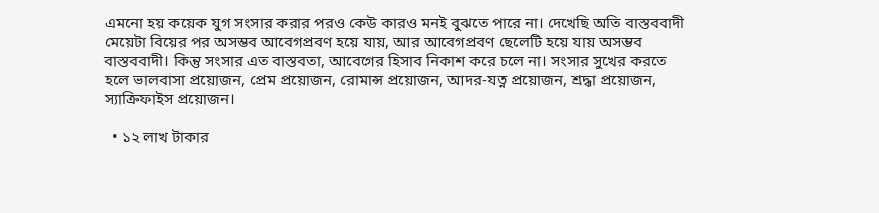এমনো হয় কয়েক যুগ সংসার করার পরও কেউ কারও মনই বুঝতে পারে না। দেখেছি অতি বাস্তববাদী মেয়েটা বিয়ের পর অসম্ভব আবেগপ্রবণ হয়ে যায়, আর আবেগপ্রবণ ছেলেটি হয়ে যায় অসম্ভব বাস্তববাদী। কিন্তু সংসার এত বাস্তবতা, আবেগের হিসাব নিকাশ করে চলে না। সংসার সুখের করতে হলে ভালবাসা প্রয়োজন, প্রেম প্রয়োজন, রোমান্স প্রয়োজন, আদর-যত্ন প্রয়োজন, শ্রদ্ধা প্রয়োজন, স্যাক্রিফাইস প্রয়োজন।

  • ১২ লাখ টাকার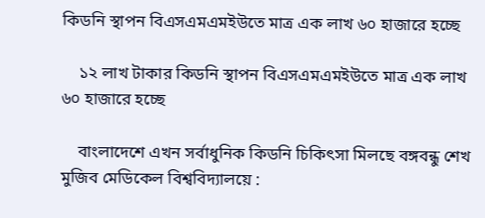কিডনি স্থাপন বিএসএমএমইউতে মাত্র এক লাখ ৬০ হাজারে হচ্ছে

    ১২ লাখ টাকার কিডনি স্থাপন বিএসএমএমইউতে মাত্র এক লাখ ৬০ হাজারে হচ্ছে

    বাংলাদেশে এখন সর্বাধুনিক কিডনি চিকিৎসা মিলছে বঙ্গবন্ধু শেখ মুজিব মেডিকেল বিশ্ববিদ্যালয়ে :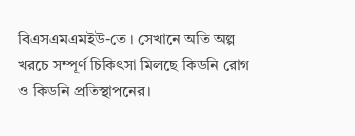বিএসএমএমইউ-তে । সেখানে অতি অল্প খরচে সম্পূর্ণ চিকিৎসা মিলছে কিডনি রোগ ও কিডনি প্রতিস্থাপনের।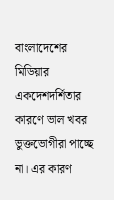বাংলাদেশের মিডিয়ার একদেশদর্শিতার কারণে ভাল খবর ভুক্তভোগীরা পাচ্ছে না। এর কারণ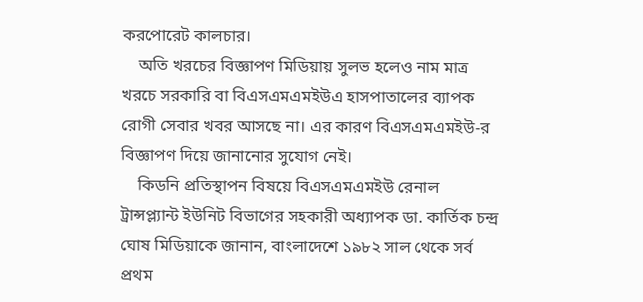করপোরেট কালচার।
    অতি খরচের বিজ্ঞাপণ মিডিয়ায় সুলভ হলেও নাম মাত্র খরচে সরকারি বা বিএসএমএমইউএ হাসপাতালের ব্যাপক রোগী সেবার খবর আসছে না। এর কারণ বিএসএমএমইউ-র বিজ্ঞাপণ দিয়ে জানানোর সুযোগ নেই।
    কিডনি প্রতিস্থাপন বিষয়ে বিএসএমএমইউ রেনাল ট্রান্সপ্ল্যান্ট ইউনিট বিভাগের সহকারী অধ্যাপক ডা. কার্তিক চন্দ্র ঘোষ মিডিয়াকে জানান, বাংলাদেশে ১৯৮২ সাল থেকে সর্ব প্রথম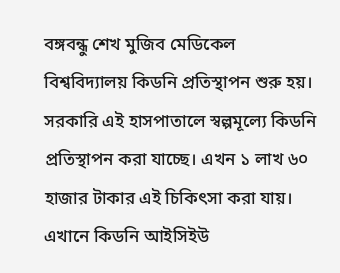বঙ্গবন্ধু শেখ মুজিব মেডিকেল বিশ্ববিদ্যালয় কিডনি প্রতিস্থাপন শুরু হয়। সরকারি এই হাসপাতালে স্বল্পমূল্যে কিডনি প্রতিস্থাপন করা যাচ্ছে। এখন ১ লাখ ৬০ হাজার টাকার এই চিকিৎসা করা যায়। এখানে কিডনি আইসিইউ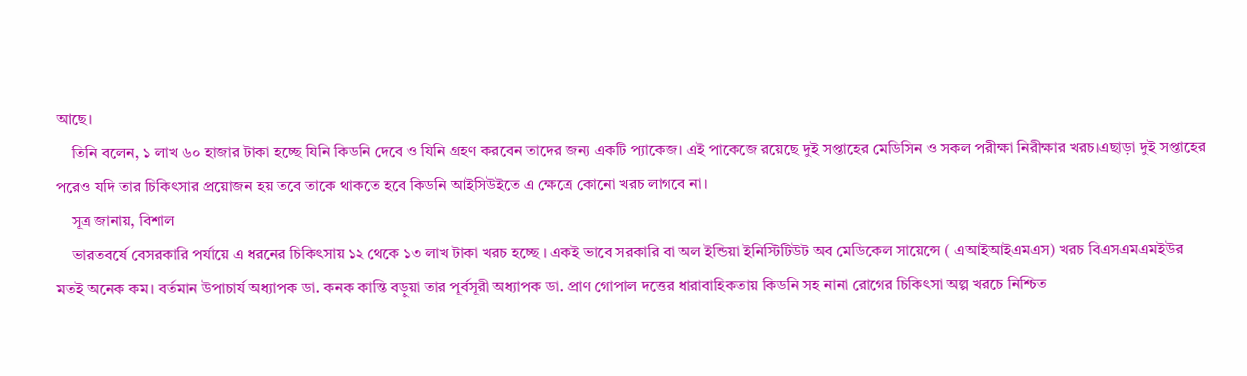আছে।
    তিনি বলেন, ১ লাখ ৬০ হাজার টাকা হচ্ছে যিনি কিডনি দেবে ও যিনি গ্রহণ করবেন তাদের জন্য একটি প্যাকেজ। এই পাকেজে রয়েছে দুই সপ্তাহের মেডিসিন ও সকল পরীক্ষা নিরীক্ষার খরচ।এছাড়া দুই সপ্তাহের পরেও যদি তার চিকিৎসার প্রয়োজন হয় তবে তাকে থাকতে হবে কিডনি আইসিউইতে এ ক্ষেত্রে কোনো খরচ লাগবে না।
    সূত্র জানায়, বিশাল
    ভারতবর্ষে বেসরকারি পর্যায়ে এ ধরনের চিকিৎসায় ১২ থেকে ১৩ লাখ টাকা খরচ হচ্ছে । একই ভাবে সরকারি বা অল ইন্ডিয়া ইনিস্টিটিউট অব মেডিকেল সায়েন্সে ( এআইআইএমএস) খরচ বিএসএমএমইউর মতই অনেক কম। বর্তমান উপাচার্য অধ্যাপক ডা. কনক কান্তি বড়ুয়া তার পূর্বসূরী অধ্যাপক ডা. প্রাণ গোপাল দত্তের ধারাবাহিকতায় কিডনি সহ নানা রোগের চিকিৎসা অল্প খরচে নিশ্চিত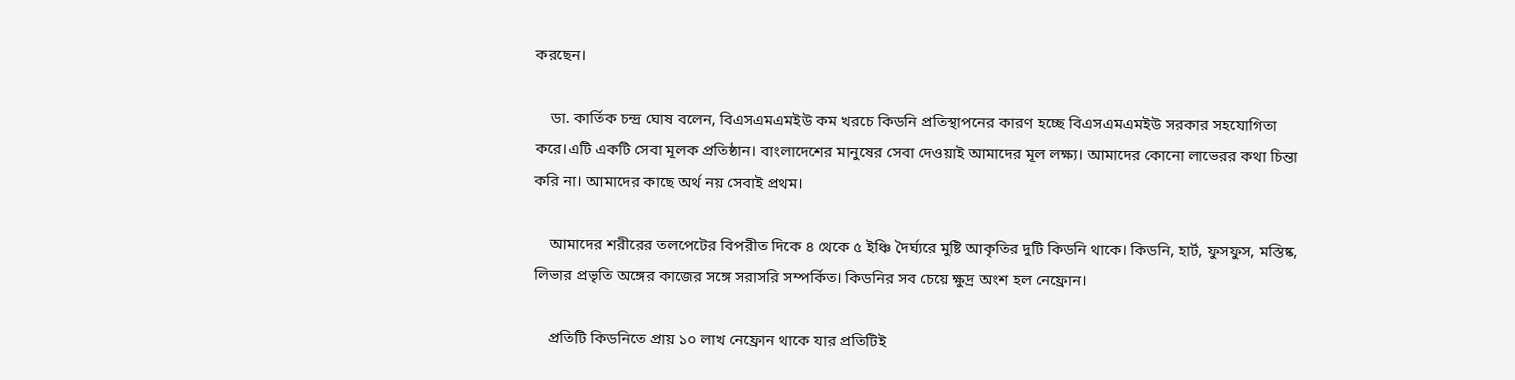করছেন।

    ডা. কার্তিক চন্দ্র ঘোষ বলেন, বিএসএমএমইউ কম খরচে কিডনি প্রতিস্থাপনের কারণ হচ্ছে বিএসএমএমইউ সরকার সহযোগিতা করে।এটি একটি সেবা মূলক প্রতিষ্ঠান। বাংলাদেশের মানুষের সেবা দেওয়াই আমাদের মূল লক্ষ্য। আমাদের কোনো লাভেরর কথা চিন্তা করি না। আমাদের কাছে অর্থ নয় সেবাই প্রথম।

    আমাদের শরীরের তলপেটের বিপরীত দিকে ৪ থেকে ৫ ইঞ্চি দৈর্ঘ্যরে মুষ্টি আকৃতির দুটি কিডনি থাকে। কিডনি, হার্ট, ফুসফুস, মস্তিষ্ক, লিভার প্রভৃতি অঙ্গের কাজের সঙ্গে সরাসরি সম্পর্কিত। কিডনির সব চেয়ে ক্ষুদ্র অংশ হল নেফ্রোন।

    প্রতিটি কিডনিতে প্রায় ১০ লাখ নেফ্রোন থাকে যার প্রতিটিই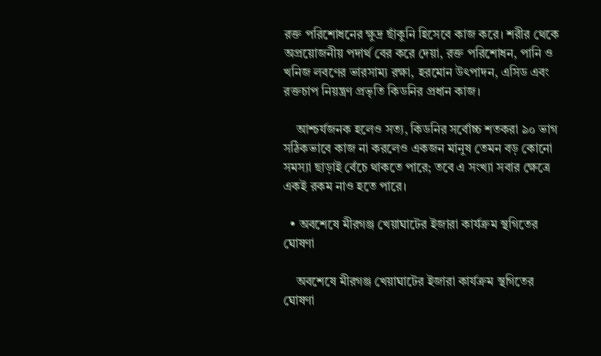রক্ত পরিশোধনের ক্ষুদ্র ছাঁকুনি হিসেবে কাজ করে। শরীর থেকে অপ্রয়োজনীয় পদার্থ বের করে দেয়া, রক্ত পরিশোধন, পানি ও খনিজ লবণের ভারসাম্য রক্ষা, হরমোন উৎপাদন, এসিড এবং রক্তচাপ নিয়ন্ত্রণ প্রভৃতি কিডনির প্রধান কাজ।

    আশ্চর্যজনক হলেও সত্য, কিডনির সর্বোচ্চ শতকরা ৯০ ভাগ সঠিকভাবে কাজ না করলেও একজন মানুষ তেমন বড় কোনো সমস্যা ছাড়াই বেঁচে থাকতে পারে; তবে এ সংখ্যা সবার ক্ষেত্রে একই রকম নাও হতে পারে।

  • অবশেষে মীরগঞ্জ খেয়াঘাটের ইজারা কার্যক্রম স্থগিতের ঘোষণা

    অবশেষে মীরগঞ্জ খেয়াঘাটের ইজারা কার্যক্রম স্থগিতের ঘোষণা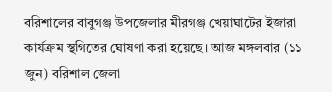বরিশালের বাবুগঞ্জ উপজেলার মীরগঞ্জ খেয়াঘাটের ইজারা কার্যক্রম স্থগিতের ঘোষণা করা হয়েছে। আজ মঙ্গলবার (১১ জুন) বরিশাল জেলা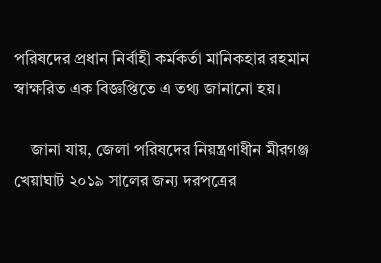পরিষদের প্রধান নির্বাহী কর্মকর্তা মানিকহার রহমান স্বাক্ষরিত এক বিজ্ঞপ্তিতে এ তথ্য জানানো হয়।

    জানা যায়, জেলা পরিষদের নিয়ন্ত্রণাধীন মীরগঞ্জ খেয়াঘাট ২০১৯ সালের জন্য দরপত্রের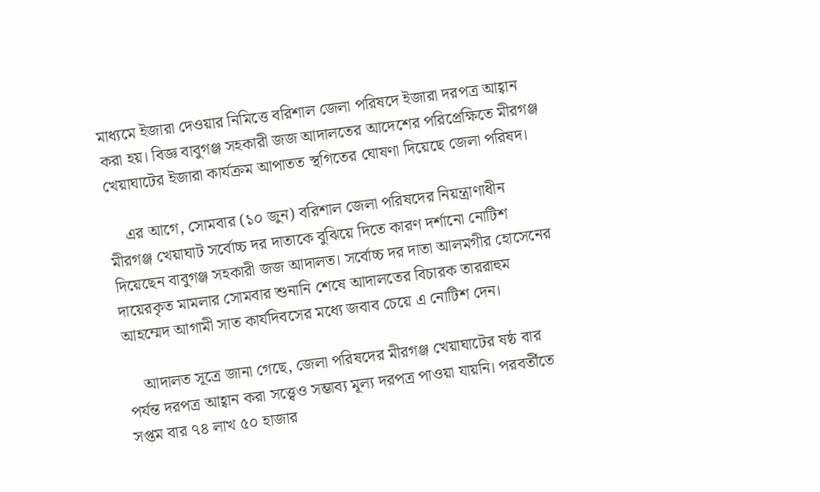মাধ্যমে ইজারা দেওয়ার নিমিত্তে বরিশাল জেলা পরিষদে ইজারা দরপত্র আহ্বান করা হয়। বিজ্ঞ বাবুগঞ্জ সহকারী জজ আদালতের আদেশের পরিপ্রেক্ষিতে মীরগঞ্জ খেয়াঘাটের ইজারা কার্যক্রম আপাতত স্থগিতের ঘোষণা দিয়েছে জেলা পরিষদ।

    এর আগে, সোমবার (১০ জুন) বরিশাল জেলা পরিষদের নিয়ন্ত্রাণাধীন মীরগঞ্জ খেয়াঘাট সর্বোচ্চ দর দাতাকে বুঝিয়ে দিতে কারণ দর্শানো নোটিশ দিয়েছেন বাবুগঞ্জ সহকারী জজ আদালত। সর্বোচ্চ দর দাতা আলমগীর হোসেনের দায়েরকৃত মামলার সোমবার শুনানি শেষে আদালতের বিচারক তাররাহুম আহম্মেদ আগামী সাত কার্যদিবসের মধ্যে জবাব চেয়ে এ নোটিশ দেন।

    আদালত সূত্রে জানা গেছে, জেলা পরিষদের মীরগঞ্জ খেয়াঘাটের ষষ্ঠ বার পর্যন্ত দরপত্র আহ্বান করা সত্ত্বেও সম্ভাব্য মূল্য দরপত্র পাওয়া যায়নি। পরবর্তীতে সপ্তম বার ৭৪ লাখ ৫০ হাজার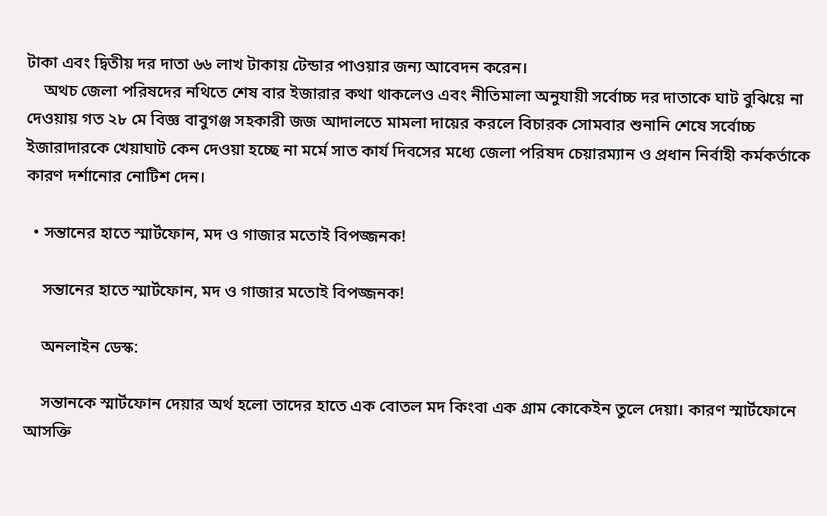টাকা এবং দ্বিতীয় দর দাতা ৬৬ লাখ টাকায় টেন্ডার পাওয়ার জন্য আবেদন করেন।
    অথচ জেলা পরিষদের নথিতে শেষ বার ইজারার কথা থাকলেও এবং নীতিমালা অনুযায়ী সর্বোচ্চ দর দাতাকে ঘাট বুঝিয়ে না দেওয়ায় গত ২৮ মে বিজ্ঞ বাবুগঞ্জ সহকারী জজ আদালতে মামলা দায়ের করলে বিচারক সোমবার শুনানি শেষে সর্বোচ্চ ইজারাদারকে খেয়াঘাট কেন দেওয়া হচ্ছে না মর্মে সাত কার্য দিবসের মধ্যে জেলা পরিষদ চেয়ারম্যান ও প্রধান নির্বাহী কর্মকর্তাকে কারণ দর্শানোর নোটিশ দেন।

  • সন্তানের হাতে স্মার্টফোন, মদ ও গাজার মতোই বিপজ্জনক!

    সন্তানের হাতে স্মার্টফোন, মদ ও গাজার মতোই বিপজ্জনক!

    অনলাইন ডেস্ক:

    সন্তানকে স্মার্টফোন দেয়ার অর্থ হলো তাদের হাতে এক বোতল মদ কিংবা এক গ্রাম কোকেইন তুলে দেয়া। কারণ স্মার্টফোনে আসক্তি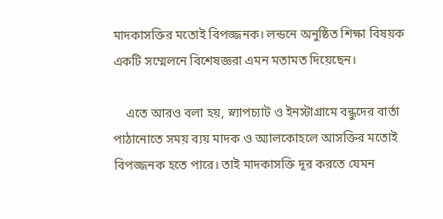মাদকাসক্তির মতোই বিপজ্জনক। লন্ডনে অনুষ্ঠিত শিক্ষা বিষয়ক একটি সম্মেলনে বিশেষজ্ঞরা এমন মতামত দিয়েছেন।

    এতে আরও বলা হয়, স্ন্যাপচ্যাট ও ইনস্টাগ্রামে বন্ধুদের বার্তা পাঠানোতে সময় ব্যয় মাদক ও অ্যালকোহলে আসক্তির মতোই বিপজ্জনক হতে পারে। তাই মাদকাসক্তি দূর করতে যেমন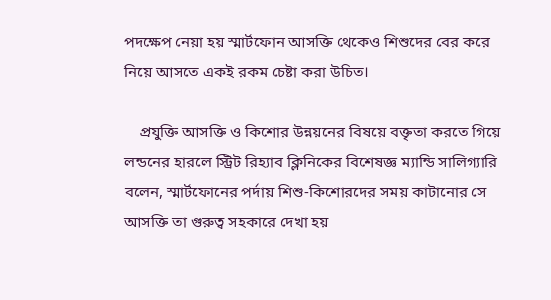পদক্ষেপ নেয়া হয় স্মার্টফোন আসক্তি থেকেও শিশুদের বের করে নিয়ে আসতে একই রকম চেষ্টা করা উচিত।

    প্রযুক্তি আসক্তি ও কিশোর উন্নয়নের বিষয়ে বক্তৃতা করতে গিয়ে লন্ডনের হারলে স্ট্রিট রিহ্যাব ক্লিনিকের বিশেষজ্ঞ ম্যান্ডি সালিগ্যারি বলেন, স্মার্টফোনের পর্দায় শিশু-কিশোরদের সময় কাটানোর সে আসক্তি তা গুরুত্ব সহকারে দেখা হয়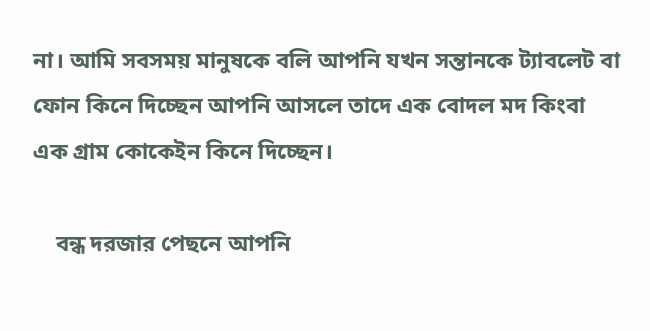না। আমি সবসময় মানুষকে বলি আপনি যখন সন্তানকে ট্যাবলেট বা ফোন কিনে দিচ্ছেন আপনি আসলে তাদে এক বোদল মদ কিংবা এক গ্রাম কোকেইন কিনে দিচ্ছেন।

    বন্ধ দরজার পেছনে আপনি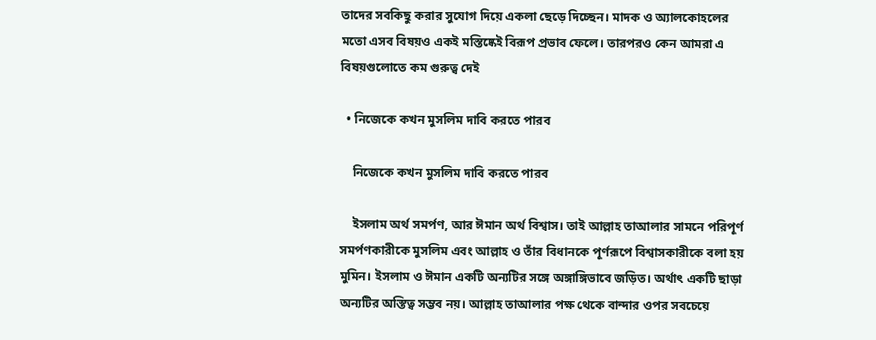তাদের সবকিছু করার সুযোগ দিয়ে একলা ছেড়ে দিচ্ছেন। মাদক ও অ্যালকোহলের মতো এসব বিষয়ও একই মস্তিষ্কেই বিরূপ প্রভাব ফেলে। তারপরও কেন আমরা এ বিষয়গুলোতে কম গুরুত্ব দেই

  • নিজেকে কখন মুসলিম দাবি করতে পারব

    নিজেকে কখন মুসলিম দাবি করতে পারব

    ইসলাম অর্থ সমর্পণ, আর ঈমান অর্থ বিশ্বাস। তাই আল্লাহ তাআলার সামনে পরিপূর্ণ সমর্পণকারীকে মুসলিম এবং আল্লাহ ও তাঁর বিধানকে পূর্ণরূপে বিশ্বাসকারীকে বলা হয় মুমিন। ইসলাম ও ঈমান একটি অন্যটির সঙ্গে অঙ্গাঙ্গিভাবে জড়িত। অর্থাৎ একটি ছাড়া অন্যটির অস্তিত্ব সম্ভব নয়। আল্লাহ তাআলার পক্ষ থেকে বান্দার ওপর সবচেয়ে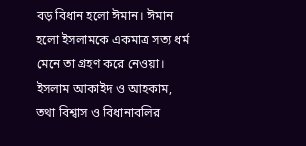বড় বিধান হলো ঈমান। ঈমান হলো ইসলামকে একমাত্র সত্য ধর্ম মেনে তা গ্রহণ করে নেওয়া। ইসলাম আকাইদ ও আহকাম, তথা বিশ্বাস ও বিধানাবলির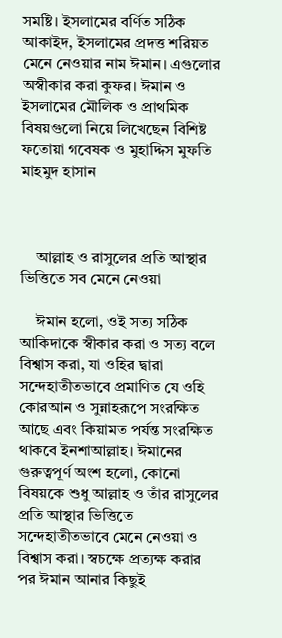সমষ্টি। ইসলামের বর্ণিত সঠিক আকাইদ, ইসলামের প্রদত্ত শরিয়ত মেনে নেওয়ার নাম ঈমান। এগুলোর অস্বীকার করা কুফর। ঈমান ও ইসলামের মৌলিক ও প্রাথমিক বিষয়গুলো নিয়ে লিখেছেন বিশিষ্ট ফতোয়া গবেষক ও মুহাদ্দিস মুফতি মাহমুদ হাসান



    আল্লাহ ও রাসুলের প্রতি আস্থার ভিত্তিতে সব মেনে নেওয়া

    ঈমান হলো, ওই সত্য সঠিক আকিদাকে স্বীকার করা ও সত্য বলে বিশ্বাস করা, যা ওহির দ্বারা সন্দেহাতীতভাবে প্রমাণিত যে ওহি কোরআন ও সুন্নাহরূপে সংরক্ষিত আছে এবং কিয়ামত পর্যন্ত সংরক্ষিত থাকবে ইনশাআল্লাহ। ঈমানের গুরুত্বপূর্ণ অংশ হলো, কোনো বিষয়কে শুধু আল্লাহ ও তাঁর রাসুলের প্রতি আস্থার ভিত্তিতে সন্দেহাতীতভাবে মেনে নেওয়া ও বিশ্বাস করা। স্বচক্ষে প্রত্যক্ষ করার পর ঈমান আনার কিছুই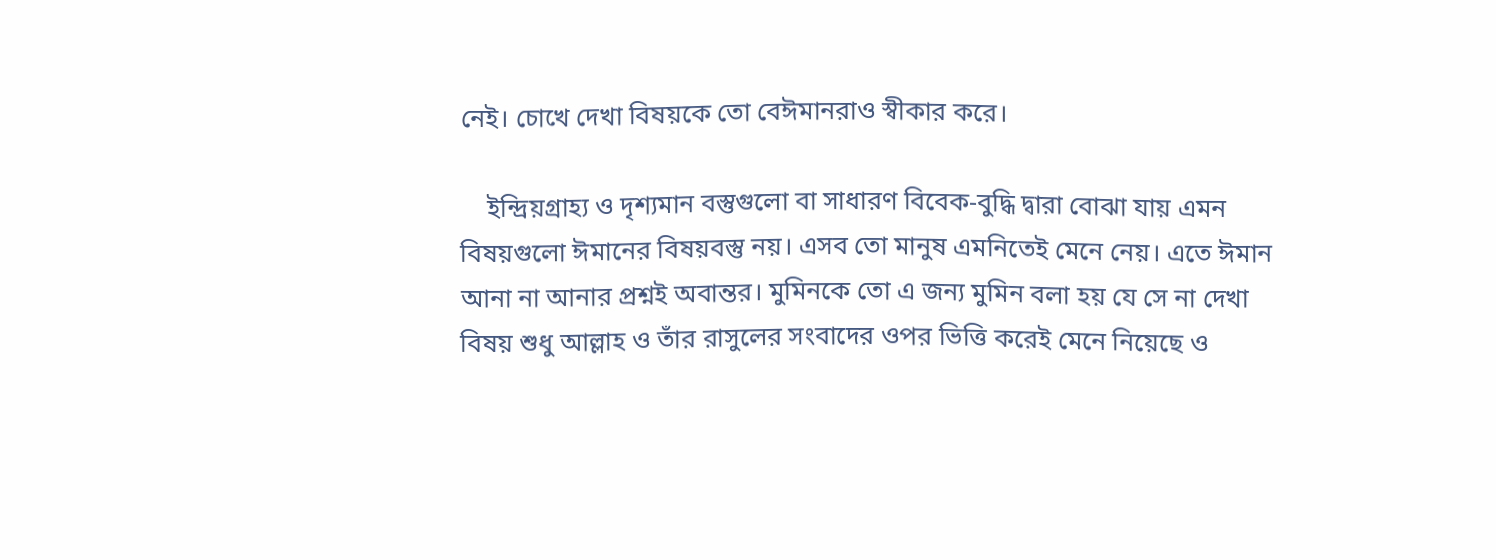নেই। চোখে দেখা বিষয়কে তো বেঈমানরাও স্বীকার করে।

    ইন্দ্রিয়গ্রাহ্য ও দৃশ্যমান বস্তুগুলো বা সাধারণ বিবেক-বুদ্ধি দ্বারা বোঝা যায় এমন বিষয়গুলো ঈমানের বিষয়বস্তু নয়। এসব তো মানুষ এমনিতেই মেনে নেয়। এতে ঈমান আনা না আনার প্রশ্নই অবান্তর। মুমিনকে তো এ জন্য মুমিন বলা হয় যে সে না দেখা বিষয় শুধু আল্লাহ ও তাঁর রাসুলের সংবাদের ওপর ভিত্তি করেই মেনে নিয়েছে ও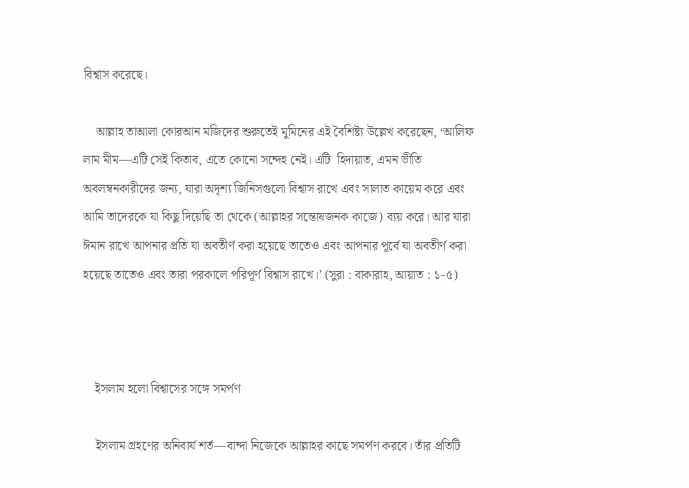বিশ্বাস করেছে।

    আল্লাহ তাআলা কোরআন মজিদের শুরুতেই মুমিনের এই বৈশিষ্ট্য উল্লেখ করেছেন, ‘আলিফ লাম মীম—এটি সেই কিতাব, এতে কোনো সন্দেহ নেই। এটি  হিদায়াত, এমন ভীতি অবলম্বনকারীদের জন্য, যারা অদৃশ্য জিনিসগুলো বিশ্বাস রাখে এবং সালাত কায়েম করে এবং আমি তাদেরকে যা কিছু দিয়েছি তা থেকে (আল্লাহর সন্তোষজনক কাজে) ব্যয় করে। আর যারা ঈমান রাখে আপনার প্রতি যা অবতীর্ণ করা হয়েছে তাতেও এবং আপনার পূর্বে যা অবতীর্ণ করা হয়েছে তাতেও এবং তারা পরকালে পরিপূর্ণ বিশ্বাস রাখে।’ (সুরা : বাকারাহ, আয়াত : ১-৫)



    ইসলাম হলো বিশ্বাসের সঙ্গে সমর্পণ

    ইসলাম গ্রহণের অনিবার্য শর্ত—বান্দা নিজেকে আল্লাহর কাছে সমর্পণ করবে। তাঁর প্রতিটি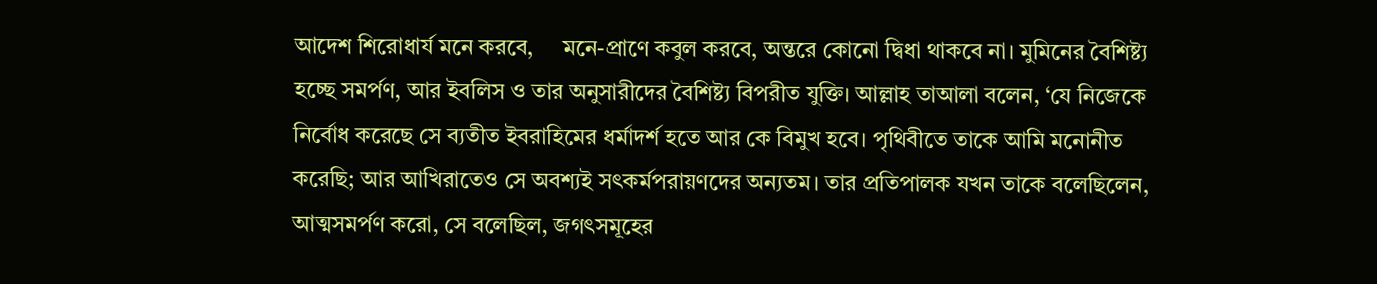আদেশ শিরোধার্য মনে করবে,     মনে-প্রাণে কবুল করবে, অন্তরে কোনো দ্বিধা থাকবে না। মুমিনের বৈশিষ্ট্য হচ্ছে সমর্পণ, আর ইবলিস ও তার অনুসারীদের বৈশিষ্ট্য বিপরীত যুক্তি। আল্লাহ তাআলা বলেন, ‘যে নিজেকে নির্বোধ করেছে সে ব্যতীত ইবরাহিমের ধর্মাদর্শ হতে আর কে বিমুখ হবে। পৃথিবীতে তাকে আমি মনোনীত করেছি; আর আখিরাতেও সে অবশ্যই সৎকর্মপরায়ণদের অন্যতম। তার প্রতিপালক যখন তাকে বলেছিলেন, আত্মসমর্পণ করো, সে বলেছিল, জগৎসমূহের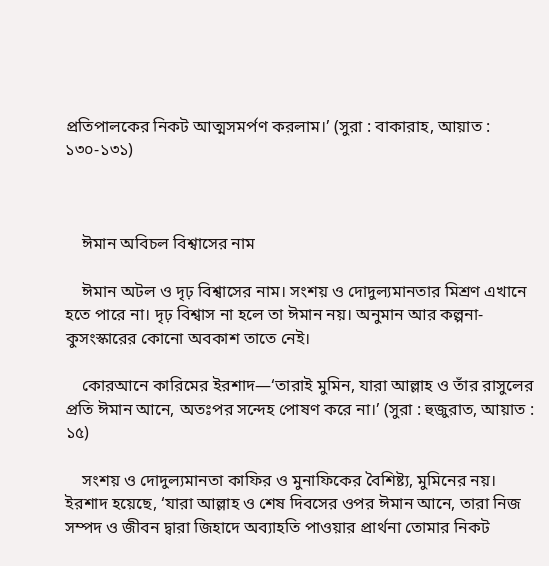প্রতিপালকের নিকট আত্মসমর্পণ করলাম।’ (সুরা : বাকারাহ, আয়াত : ১৩০-১৩১)



    ঈমান অবিচল বিশ্বাসের নাম

    ঈমান অটল ও দৃঢ় বিশ্বাসের নাম। সংশয় ও দোদুল্যমানতার মিশ্রণ এখানে হতে পারে না। দৃঢ় বিশ্বাস না হলে তা ঈমান নয়। অনুমান আর কল্পনা-কুসংস্কারের কোনো অবকাশ তাতে নেই।

    কোরআনে কারিমের ইরশাদ—‘তারাই মুমিন, যারা আল্লাহ ও তাঁর রাসুলের প্রতি ঈমান আনে, অতঃপর সন্দেহ পোষণ করে না।’ (সুরা : হুজুরাত, আয়াত : ১৫)

    সংশয় ও দোদুল্যমানতা কাফির ও মুনাফিকের বৈশিষ্ট্য, মুমিনের নয়। ইরশাদ হয়েছে, ‘যারা আল্লাহ ও শেষ দিবসের ওপর ঈমান আনে, তারা নিজ সম্পদ ও জীবন দ্বারা জিহাদে অব্যাহতি পাওয়ার প্রার্থনা তোমার নিকট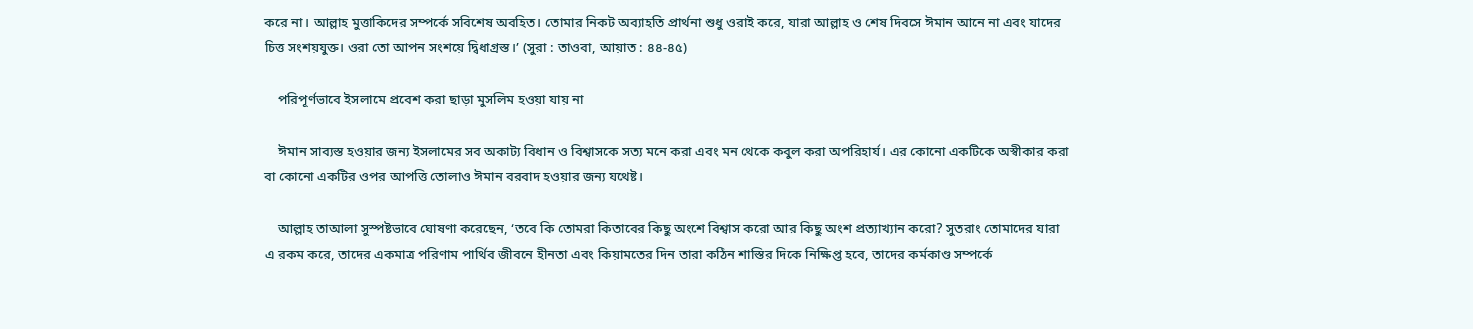করে না। আল্লাহ মুত্তাকিদের সম্পর্কে সবিশেষ অবহিত। তোমার নিকট অব্যাহতি প্রার্থনা শুধু ওরাই করে, যারা আল্লাহ ও শেষ দিবসে ঈমান আনে না এবং যাদের চিত্ত সংশয়যুক্ত। ওরা তো আপন সংশয়ে দ্বিধাগ্রস্ত।’ (সুরা : তাওবা, আয়াত : ৪৪-৪৫)

    পরিপূর্ণভাবে ইসলামে প্রবেশ করা ছাড়া মুসলিম হওয়া যায় না

    ঈমান সাব্যস্ত হওয়ার জন্য ইসলামের সব অকাট্য বিধান ও বিশ্বাসকে সত্য মনে করা এবং মন থেকে কবুল করা অপরিহার্য। এর কোনো একটিকে অস্বীকার করা বা কোনো একটির ওপর আপত্তি তোলাও ঈমান বরবাদ হওয়ার জন্য যথেষ্ট।

    আল্লাহ তাআলা সুস্পষ্টভাবে ঘোষণা করেছেন, ‘তবে কি তোমরা কিতাবের কিছু অংশে বিশ্বাস করো আর কিছু অংশ প্রত্যাখ্যান করো? সুতরাং তোমাদের যারা এ রকম করে, তাদের একমাত্র পরিণাম পার্থিব জীবনে হীনতা এবং কিয়ামতের দিন তারা কঠিন শাস্তির দিকে নিক্ষিপ্ত হবে, তাদের কর্মকাণ্ড সম্পর্কে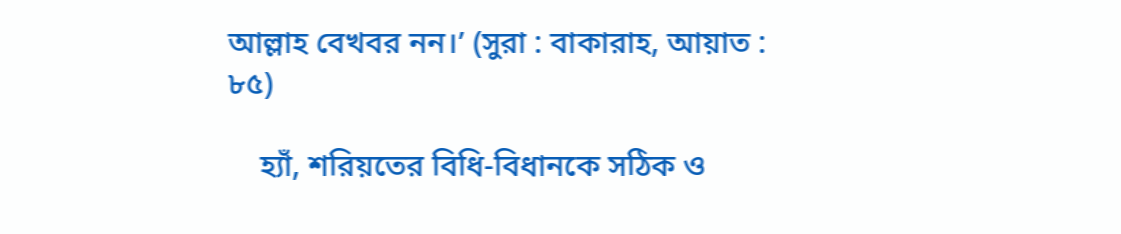আল্লাহ বেখবর নন।’ (সুরা : বাকারাহ, আয়াত : ৮৫)

    হ্যাঁ, শরিয়তের বিধি-বিধানকে সঠিক ও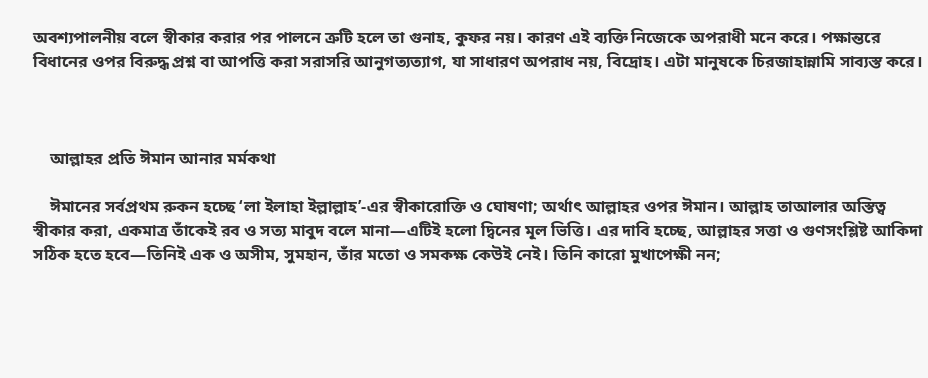অবশ্যপালনীয় বলে স্বীকার করার পর পালনে ত্রুটি হলে তা গুনাহ, কুফর নয়। কারণ এই ব্যক্তি নিজেকে অপরাধী মনে করে। পক্ষান্তরে বিধানের ওপর বিরুদ্ধ প্রশ্ন বা আপত্তি করা সরাসরি আনুগত্যত্যাগ, যা সাধারণ অপরাধ নয়, বিদ্রোহ। এটা মানুষকে চিরজাহান্নামি সাব্যস্ত করে।



    আল্লাহর প্রতি ঈমান আনার মর্মকথা

    ঈমানের সর্বপ্রথম রুকন হচ্ছে ‘লা ইলাহা ইল্লাল্লাহ’-এর স্বীকারোক্তি ও ঘোষণা; অর্থাৎ আল্লাহর ওপর ঈমান। আল্লাহ তাআলার অস্তিত্ব স্বীকার করা, একমাত্র তাঁকেই রব ও সত্য মাবুদ বলে মানা—এটিই হলো দ্বিনের মূল ভিত্তি। এর দাবি হচ্ছে, আল্লাহর সত্তা ও গুণসংশ্লিষ্ট আকিদা সঠিক হতে হবে—তিনিই এক ও অসীম, সুমহান, তাঁর মতো ও সমকক্ষ কেউই নেই। তিনি কারো মুখাপেক্ষী নন;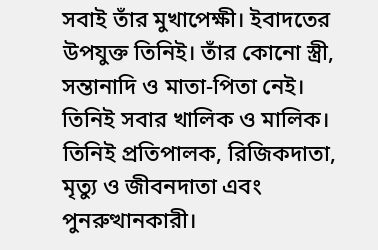সবাই তাঁর মুখাপেক্ষী। ইবাদতের উপযুক্ত তিনিই। তাঁর কোনো স্ত্রী, সন্তানাদি ও মাতা-পিতা নেই। তিনিই সবার খালিক ও মালিক। তিনিই প্রতিপালক, রিজিকদাতা, মৃত্যু ও জীবনদাতা এবং পুনরুত্থানকারী।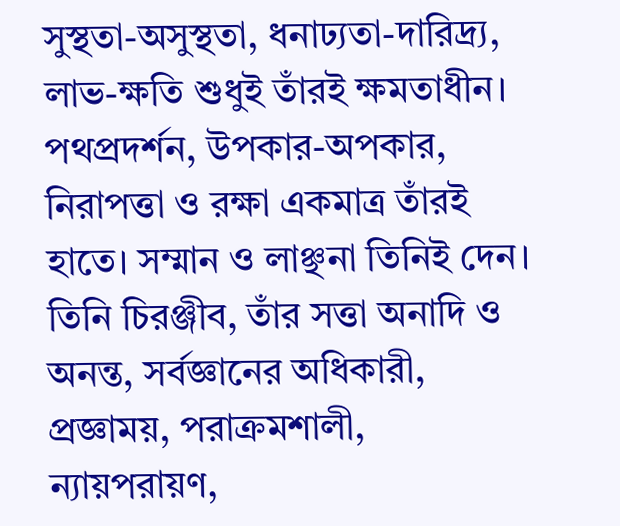সুস্থতা-অসুস্থতা, ধনাঢ্যতা-দারিদ্র্য, লাভ-ক্ষতি শুধুই তাঁরই ক্ষমতাধীন। পথপ্রদর্শন, উপকার-অপকার, নিরাপত্তা ও রক্ষা একমাত্র তাঁরই হাতে। সম্মান ও লাঞ্ছনা তিনিই দেন। তিনি চিরঞ্জীব, তাঁর সত্তা অনাদি ও অনন্ত, সর্বজ্ঞানের অধিকারী, প্রজ্ঞাময়, পরাক্রমশালী, ন্যায়পরায়ণ,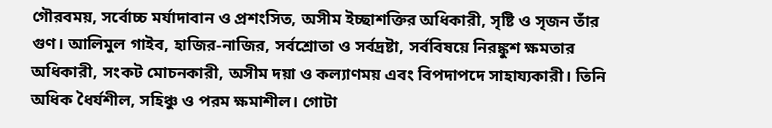গৌরবময়, সর্বোচ্চ মর্যাদাবান ও প্রশংসিত, অসীম ইচ্ছাশক্তির অধিকারী, সৃষ্টি ও সৃজন তাঁর গুণ। আলিমুল গাইব, হাজির-নাজির, সর্বশ্রোতা ও সর্বদ্রষ্টা, সর্ববিষয়ে নিরঙ্কুশ ক্ষমতার অধিকারী, সংকট মোচনকারী, অসীম দয়া ও কল্যাণময় এবং বিপদাপদে সাহায্যকারী। তিনি অধিক ধৈর্যশীল, সহিঞ্চু ও পরম ক্ষমাশীল। গোটা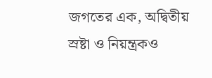জগতের এক, অদ্বিতীয় স্রষ্টা ও নিয়ন্ত্রকও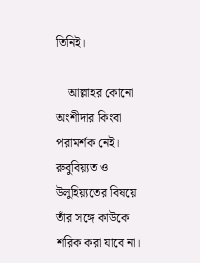তিনিই।

    আল্লাহর কোনো অংশীদার কিংবা পরামর্শক নেই। রুবুবিয়্যত ও উলুহিয়্যতের বিষয়ে তাঁর সঙ্গে কাউকে শরিক করা যাবে না।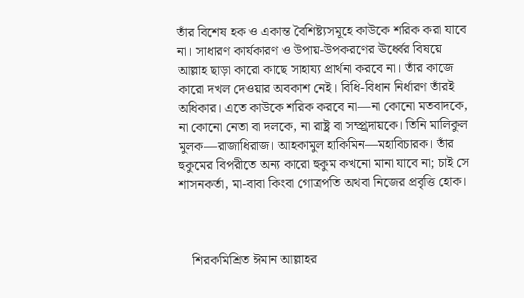তাঁর বিশেষ হক ও একান্ত বৈশিষ্ট্যসমূহে কাউকে শরিক করা যাবে না। সাধারণ কার্যকারণ ও উপায়-উপকরণের ঊর্ধ্বের বিষয়ে আল্লাহ ছাড়া কারো কাছে সাহায্য প্রার্থনা করবে না। তাঁর কাজে কারো দখল দেওয়ার অবকাশ নেই। বিধি-বিধান নির্ধারণ তাঁরই অধিকার। এতে কাউকে শরিক করবে না—না কোনো মতবাদকে, না কোনো নেতা বা দলকে, না রাষ্ট্র বা সম্প্র্রদায়কে। তিনি মালিকুল মুলক—রাজাধিরাজ। আহকামুল হাকিমিন—মহাবিচারক। তাঁর হুকুমের বিপরীতে অন্য কারো হুকুম কখনো মানা যাবে না; চাই সে শাসনকর্তা, মা-বাবা কিংবা গোত্রপতি অথবা নিজের প্রবৃত্তি হোক।



    শিরকমিশ্রিত ঈমান আল্লাহর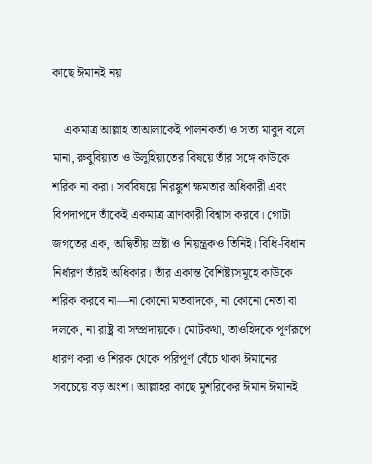কাছে ঈমানই নয়

    একমাত্র আল্লাহ তাআলাকেই পালনকর্তা ও সত্য মাবুদ বলে মানা, রুবুবিয়্যত ও উলুহিয়্যতের বিষয়ে তাঁর সঙ্গে কাউকে শরিক না করা। সর্ববিষয়ে নিরঙ্কুশ ক্ষমতার অধিকারী এবং বিপদাপদে তাঁকেই একমাত্র ত্রাণকারী বিশ্বাস করবে। গোটা জগতের এক, অদ্বিতীয় স্রষ্টা ও নিয়ন্ত্রকও তিনিই। বিধি-বিধান নির্ধারণ তাঁরই অধিকার। তাঁর একান্ত বৈশিষ্ট্যসমূহে কাউকে শরিক করবে না—না কোনো মতবাদকে, না কোনো নেতা বা দলকে, না রাষ্ট্র বা সম্প্রদায়কে। মোটকথা, তাওহিদকে পূর্ণরূপে ধারণ করা ও শিরক থেকে পরিপূর্ণ বেঁচে থাকা ঈমানের সবচেয়ে বড় অংশ। আল্লাহর কাছে মুশরিকের ঈমান ঈমানই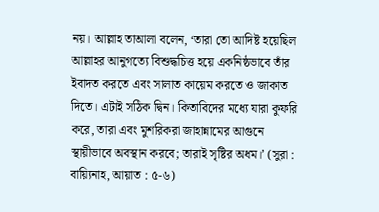নয়। আল্লাহ তাআলা বলেন, ‘তারা তো আদিষ্ট হয়েছিল আল্লাহর আনুগত্যে বিশুদ্ধচিত্ত হয়ে একনিষ্ঠভাবে তাঁর ইবাদত করতে এবং সালাত কায়েম করতে ও জাকাত দিতে। এটাই সঠিক দ্বিন। কিতাবিদের মধ্যে যারা কুফরি করে, তারা এবং মুশরিকরা জাহান্নামের আগুনে স্থায়ীভাবে অবস্থান করবে; তারাই সৃষ্টির অধম।’ (সুরা : বায়্যিনাহ, আয়াত : ৫-৬)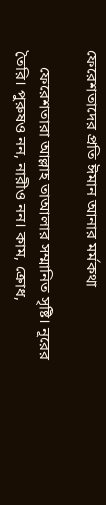ফেরেশতাদের প্রতি ঈমান আনার মর্মকথা

    ফেরেশতারা আল্লাহ তাআলার সম্মানিত সৃষ্টি। নূরের তৈরি। পুরুষও নন, নারীও নন। কাম, ক্রোধ,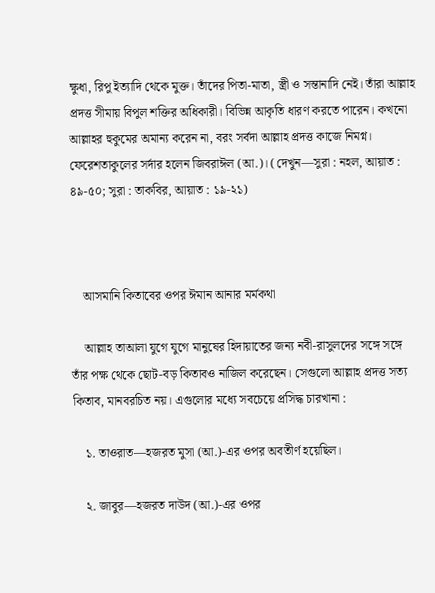ক্ষুধা, রিপু ইত্যাদি থেকে মুক্ত। তাঁদের পিতা-মাতা, স্ত্রী ও সন্তানাদি নেই। তাঁরা আল্লাহ প্রদত্ত সীমায় বিপুল শক্তির অধিকারী। বিভিন্ন আকৃতি ধারণ করতে পারেন। কখনো আল্লাহর হুকুমের অমান্য করেন না, বরং সর্বদা আল্লাহ প্রদত্ত কাজে নিমগ্ন। ফেরেশতাকুলের সর্দার হলেন জিবরাঈল (আ.)। (দেখুন—সুরা : নহল, আয়াত : ৪৯-৫০; সুরা : তাকবির, আয়াত : ১৯-২১)



    আসমানি কিতাবের ওপর ঈমান আনার মর্মকথা

    আল্লাহ তাআলা যুগে যুগে মানুষের হিদায়াতের জন্য নবী-রাসুলদের সঙ্গে সঙ্গে তাঁর পক্ষ থেকে ছোট-বড় কিতাবও নাজিল করেছেন। সেগুলো আল্লাহ প্রদত্ত সত্য কিতাব, মানবরচিত নয়। এগুলোর মধ্যে সবচেয়ে প্রসিদ্ধ চারখানা :

    ১. তাওরাত—হজরত মুসা (আ.)-এর ওপর অবতীর্ণ হয়েছিল।

    ২. জাবুর—হজরত দাউদ (আ.)-এর ওপর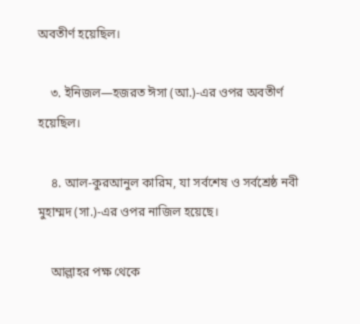অবতীর্ণ হয়েছিল।

    ৩. ইনিজল—হজরত ঈসা (আ.)-এর ওপর অবতীর্ণ হয়েছিল।

    ৪. আল-কুরআনুল কারিম, যা সর্বশেষ ও সর্বশ্রেষ্ঠ নবী মুহাম্মদ (সা.)-এর ওপর নাজিল হয়েছে।

    আল্লাহর পক্ষ থেকে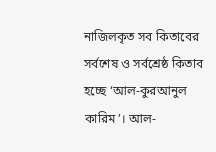নাজিলকৃত সব কিতাবের সর্বশেষ ও সর্বশ্রেষ্ঠ কিতাব হচ্ছে ‘আল-কুরআনুল কারিম’। আল-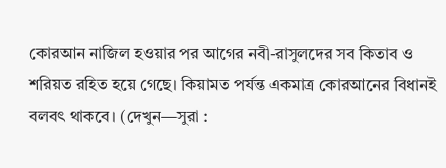কোরআন নাজিল হওয়ার পর আগের নবী-রাসুলদের সব কিতাব ও শরিয়ত রহিত হয়ে গেছে। কিয়ামত পর্যন্ত একমাত্র কোরআনের বিধানই বলবৎ থাকবে। (দেখুন—সুরা :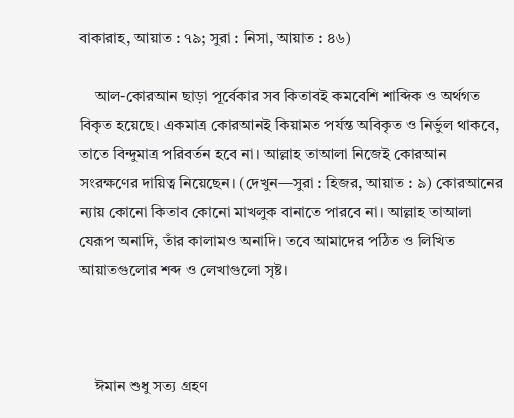বাকারাহ, আয়াত : ৭৯; সুরা : নিসা, আয়াত : ৪৬)

    আল-কোরআন ছাড়া পূর্বেকার সব কিতাবই কমবেশি শাব্দিক ও অর্থগত বিকৃত হয়েছে। একমাত্র কোরআনই কিয়ামত পর্যন্ত অবিকৃত ও নির্ভুল থাকবে, তাতে বিন্দুমাত্র পরিবর্তন হবে না। আল্লাহ তাআলা নিজেই কোরআন সংরক্ষণের দায়িত্ব নিয়েছেন। (দেখুন—সুরা : হিজর, আয়াত : ৯) কোরআনের ন্যায় কোনো কিতাব কোনো মাখলুক বানাতে পারবে না। আল্লাহ তাআলা যেরূপ অনাদি, তাঁর কালামও অনাদি। তবে আমাদের পঠিত ও লিখিত আয়াতগুলোর শব্দ ও লেখাগুলো সৃষ্ট।



    ঈমান শুধু সত্য গ্রহণ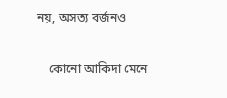নয়, অসত্য বর্জনও

    কোনো আকিদা মেনে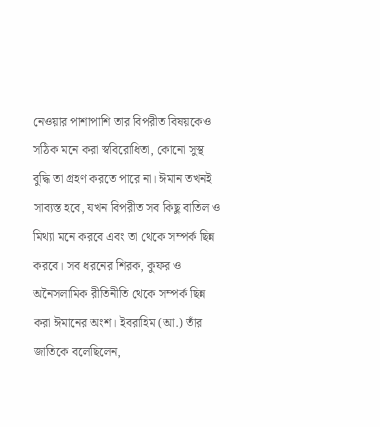নেওয়ার পাশাপাশি তার বিপরীত বিষয়কেও সঠিক মনে করা স্ববিরোধিতা, কোনো সুস্থ বুদ্ধি তা গ্রহণ করতে পারে না। ঈমান তখনই সাব্যস্ত হবে, যখন বিপরীত সব কিছু বাতিল ও মিথ্যা মনে করবে এবং তা থেকে সম্পর্ক ছিন্ন করবে। সব ধরনের শিরক, কুফর ও অনৈসলামিক রীতিনীতি থেকে সম্পর্ক ছিন্ন করা ঈমানের অংশ। ইবরাহিম (আ.) তাঁর জাতিকে বলেছিলেন,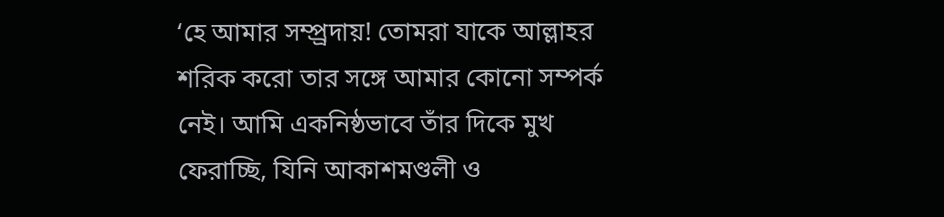‘হে আমার সম্প্র্রদায়! তোমরা যাকে আল্লাহর শরিক করো তার সঙ্গে আমার কোনো সম্পর্ক নেই। আমি একনিষ্ঠভাবে তাঁর দিকে মুখ ফেরাচ্ছি, যিনি আকাশমণ্ডলী ও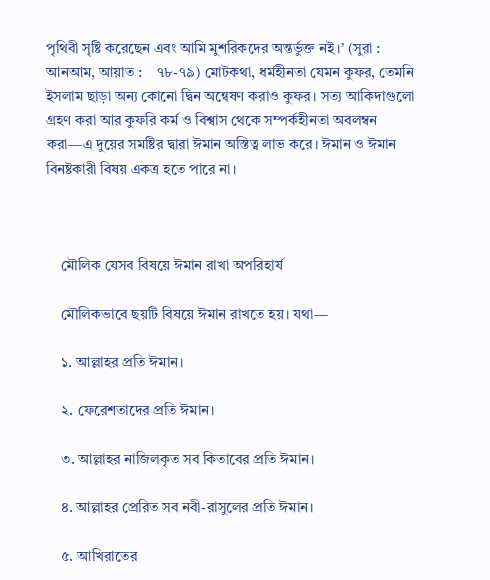পৃথিবী সৃষ্টি করেছেন এবং আমি মুশরিকদের অন্তর্ভুক্ত নই।’ (সুরা : আনআম, আয়াত :    ৭৮-৭৯) মোটকথা, ধর্মহীনতা যেমন কুফর, তেমনি ইসলাম ছাড়া অন্য কোনো দ্বিন অন্বেষণ করাও কুফর। সত্য আকিদাগুলো গ্রহণ করা আর কুফরি কর্ম ও বিশ্বাস থেকে সম্পর্কহীনতা অবলম্বন করা—এ দুয়ের সমষ্টির দ্বারা ঈমান অস্তিত্ব লাভ করে। ঈমান ও ঈমান বিনষ্টকারী বিষয় একত্র হতে পারে না।



    মৌলিক যেসব বিষয়ে ঈমান রাখা অপরিহার্য

    মৌলিকভাবে ছয়টি বিষয়ে ঈমান রাখতে হয়। যথা—

    ১. আল্লাহর প্রতি ঈমান।

    ২. ফেরেশতাদের প্রতি ঈমান।

    ৩. আল্লাহর নাজিলকৃত সব কিতাবের প্রতি ঈমান।

    ৪. আল্লাহর প্রেরিত সব নবী-রাসুলের প্রতি ঈমান।

    ৫. আখিরাতের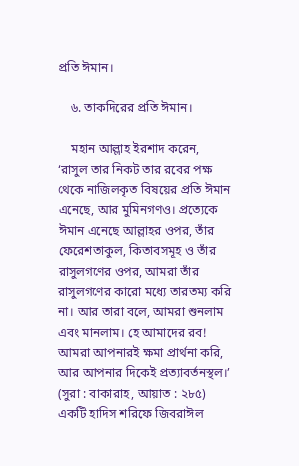প্রতি ঈমান।

    ৬. তাকদিরের প্রতি ঈমান।

    মহান আল্লাহ ইরশাদ করেন, ‘রাসুল তার নিকট তার রবের পক্ষ থেকে নাজিলকৃত বিষয়ের প্রতি ঈমান এনেছে, আর মুমিনগণও। প্রত্যেকে ঈমান এনেছে আল্লাহর ওপর, তাঁর ফেরেশতাকুল, কিতাবসমূহ ও তাঁর রাসুলগণের ওপর, আমরা তাঁর রাসুলগণের কারো মধ্যে তারতম্য করি না। আর তারা বলে, আমরা শুনলাম এবং মানলাম। হে আমাদের রব! আমরা আপনারই ক্ষমা প্রার্থনা করি, আর আপনার দিকেই প্রত্যাবর্তনস্থল।’ (সুরা : বাকারাহ, আয়াত : ২৮৫) একটি হাদিস শরিফে জিবরাঈল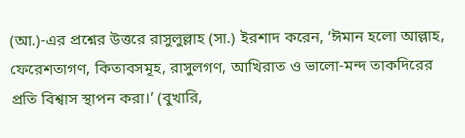(আ.)-এর প্রশ্নের উত্তরে রাসুলুল্লাহ (সা.) ইরশাদ করেন, ‘ঈমান হলো আল্লাহ, ফেরেশতাগণ, কিতাবসমূহ, রাসুলগণ, আখিরাত ও ভালো-মন্দ তাকদিরের প্রতি বিশ্বাস স্থাপন করা।’ (বুখারি,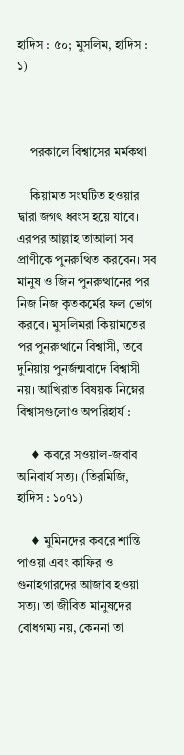হাদিস : ৫০; মুসলিম, হাদিস : ১)



    পরকালে বিশ্বাসের মর্মকথা

    কিয়ামত সংঘটিত হওয়ার দ্বারা জগৎ ধ্বংস হয়ে যাবে। এরপর আল্লাহ তাআলা সব প্রাণীকে পুনরুত্থিত করবেন। সব মানুষ ও জিন পুনরুত্থানের পর নিজ নিজ কৃতকর্মের ফল ভোগ করবে। মুসলিমরা কিয়ামতের পর পুনরুত্থানে বিশ্বাসী, তবে দুনিয়ায় পুনর্জন্মবাদে বিশ্বাসী নয়। আখিরাত বিষয়ক নিম্নের বিশ্বাসগুলোও অপরিহার্য :

    ♦ কবরে সওয়াল-জবাব অনিবার্য সত্য। (তিরমিজি, হাদিস : ১০৭১)

    ♦ মুমিনদের কবরে শান্তি পাওয়া এবং কাফির ও গুনাহগারদের আজাব হওয়া সত্য। তা জীবিত মানুষদের বোধগম্য নয়, কেননা তা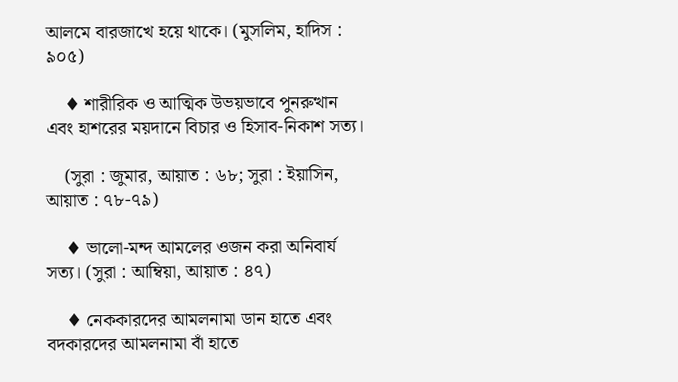আলমে বারজাখে হয়ে থাকে। (মুসলিম, হাদিস : ৯০৫)

    ♦ শারীরিক ও আত্মিক উভয়ভাবে পুনরুত্থান এবং হাশরের ময়দানে বিচার ও হিসাব-নিকাশ সত্য।

    (সুরা : জুমার, আয়াত : ৬৮; সুরা : ইয়াসিন, আয়াত : ৭৮-৭৯)

    ♦ ভালো-মন্দ আমলের ওজন করা অনিবার্য সত্য। (সুরা : আম্বিয়া, আয়াত : ৪৭)

    ♦ নেককারদের আমলনামা ডান হাতে এবং বদকারদের আমলনামা বাঁ হাতে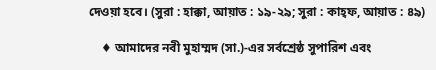দেওয়া হবে। (সুরা : হাক্কা, আয়াত : ১৯-২৯; সুরা : কাহ্ফ, আয়াত : ৪৯)

    ♦ আমাদের নবী মুহাম্মদ (সা.)-এর সর্বশ্রেষ্ঠ সুপারিশ এবং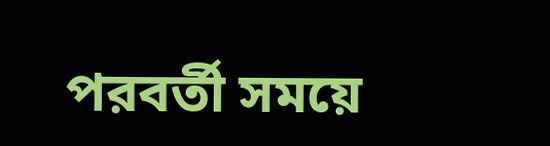পরবর্তী সময়ে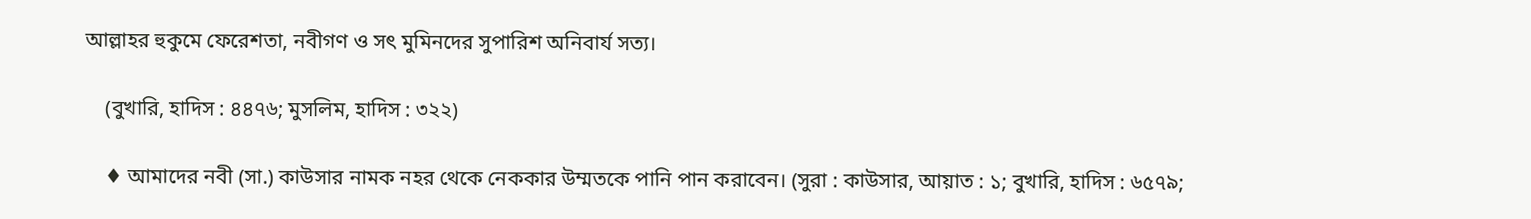আল্লাহর হুকুমে ফেরেশতা, নবীগণ ও সৎ মুমিনদের সুপারিশ অনিবার্য সত্য।

    (বুখারি, হাদিস : ৪৪৭৬; মুসলিম, হাদিস : ৩২২)

    ♦ আমাদের নবী (সা.) কাউসার নামক নহর থেকে নেককার উম্মতকে পানি পান করাবেন। (সুরা : কাউসার, আয়াত : ১; বুখারি, হাদিস : ৬৫৭৯;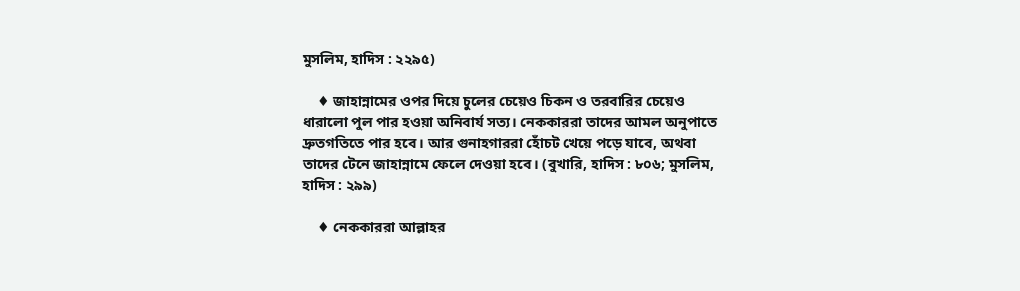মুসলিম, হাদিস : ২২৯৫)

    ♦ জাহান্নামের ওপর দিয়ে চুলের চেয়েও চিকন ও তরবারির চেয়েও ধারালো পুল পার হওয়া অনিবার্য সত্য। নেককাররা তাদের আমল অনুপাতে দ্রুতগতিতে পার হবে। আর গুনাহগাররা হোঁচট খেয়ে পড়ে যাবে, অথবা তাদের টেনে জাহান্নামে ফেলে দেওয়া হবে। (বুখারি, হাদিস : ৮০৬; মুসলিম, হাদিস : ২৯৯)

    ♦ নেককাররা আল্লাহর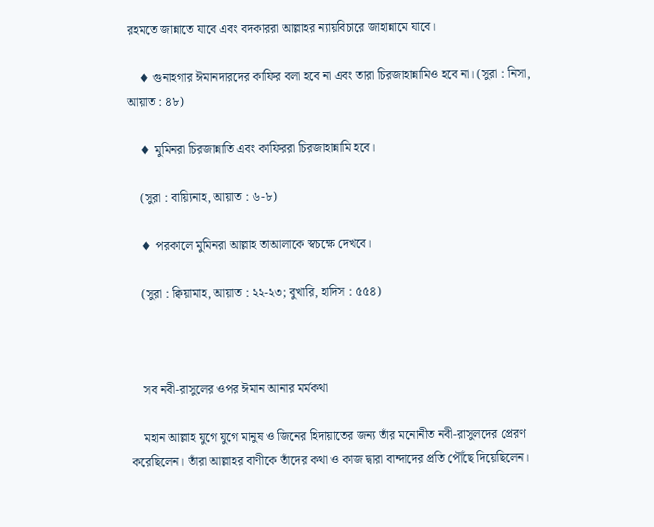রহমতে জান্নাতে যাবে এবং বদকাররা আল্লাহর ন্যায়বিচারে জাহান্নামে যাবে।

    ♦ গুনাহগার ঈমানদারদের কাফির বলা হবে না এবং তারা চিরজাহান্নামিও হবে না। (সুরা : নিসা, আয়াত : ৪৮)

    ♦ মুমিনরা চিরজান্নাতি এবং কাফিররা চিরজাহান্নামি হবে।

    (সুরা : বায়্যিনাহ, আয়াত : ৬-৮)

    ♦ পরকালে মুমিনরা আল্লাহ তাআলাকে স্বচক্ষে দেখবে।

    (সুরা : ক্বিয়ামাহ, আয়াত : ২২-২৩; বুখারি, হাদিস : ৫৫৪)



    সব নবী-রাসুলের ওপর ঈমান আনার মর্মকথা

    মহান আল্লাহ যুগে যুগে মানুষ ও জিনের হিদায়াতের জন্য তাঁর মনোনীত নবী-রাসুলদের প্রেরণ করেছিলেন। তাঁরা আল্লাহর বাণীকে তাঁদের কথা ও কাজ দ্বারা বান্দাদের প্রতি পৌঁছে দিয়েছিলেন।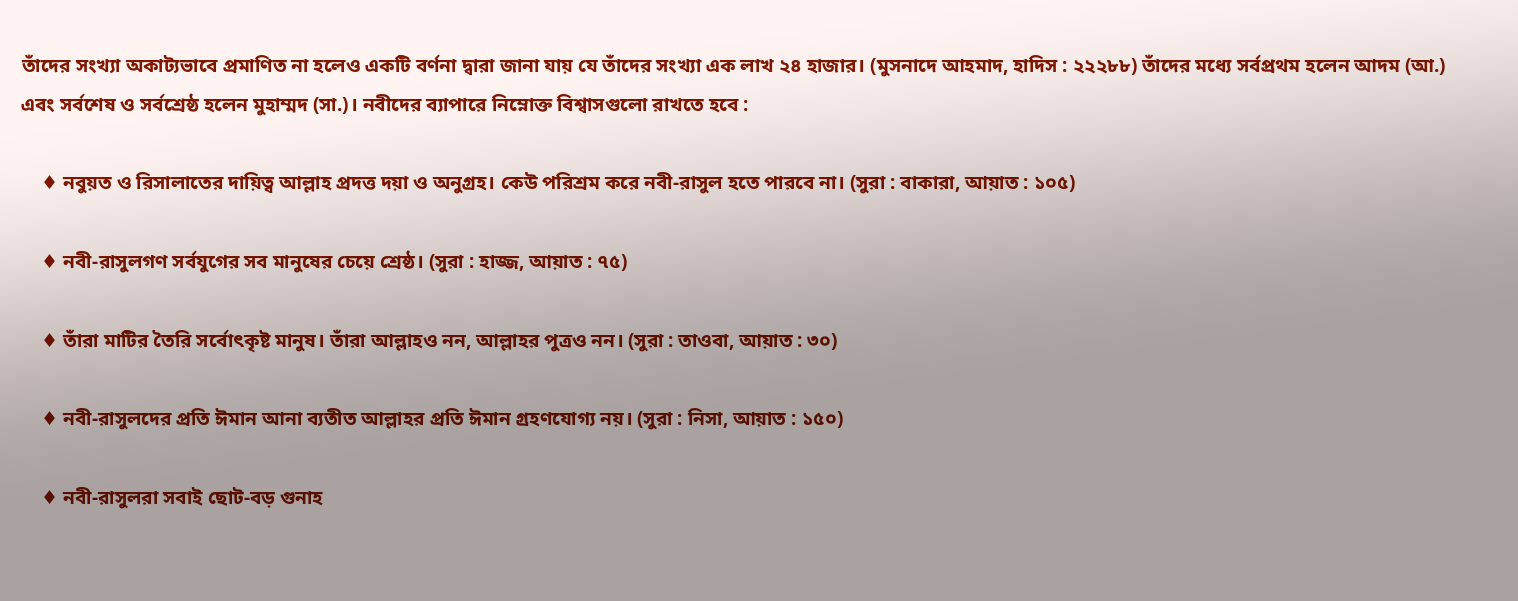তাঁদের সংখ্যা অকাট্যভাবে প্রমাণিত না হলেও একটি বর্ণনা দ্বারা জানা যায় যে তাঁদের সংখ্যা এক লাখ ২৪ হাজার। (মুসনাদে আহমাদ, হাদিস : ২২২৮৮) তাঁদের মধ্যে সর্বপ্রথম হলেন আদম (আ.) এবং সর্বশেষ ও সর্বশ্রেষ্ঠ হলেন মুহাম্মদ (সা.)। নবীদের ব্যাপারে নিম্নোক্ত বিশ্বাসগুলো রাখতে হবে :

    ♦ নবুয়ত ও রিসালাতের দায়িত্ব আল্লাহ প্রদত্ত দয়া ও অনুগ্রহ। কেউ পরিশ্রম করে নবী-রাসুল হতে পারবে না। (সুরা : বাকারা, আয়াত : ১০৫)

    ♦ নবী-রাসুলগণ সর্বযুগের সব মানুষের চেয়ে শ্রেষ্ঠ। (সুরা : হাজ্জ, আয়াত : ৭৫)

    ♦ তাঁরা মাটির তৈরি সর্বোৎকৃষ্ট মানুষ। তাঁরা আল্লাহও নন, আল্লাহর পুত্রও নন। (সুরা : তাওবা, আয়াত : ৩০)

    ♦ নবী-রাসুলদের প্রতি ঈমান আনা ব্যতীত আল্লাহর প্রতি ঈমান গ্রহণযোগ্য নয়। (সুরা : নিসা, আয়াত : ১৫০)

    ♦ নবী-রাসুলরা সবাই ছোট-বড় গুনাহ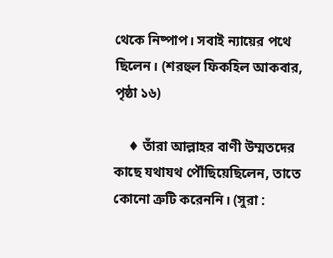থেকে নিষ্পাপ। সবাই ন্যায়ের পথে ছিলেন। (শরহুল ফিকহিল আকবার, পৃষ্ঠা ১৬)

    ♦ তাঁরা আল্লাহর বাণী উম্মতদের কাছে যথাযথ পৌঁছিয়েছিলেন, তাতে কোনো ত্রুটি করেননি। (সুরা :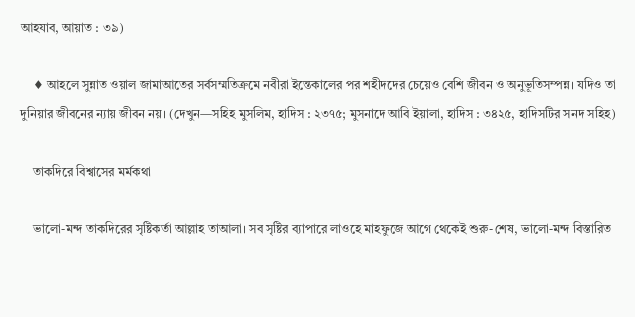আহযাব, আয়াত : ৩৯)

    ♦ আহলে সুন্নাত ওয়াল জামাআতের সর্বসম্মতিক্রমে নবীরা ইন্তেকালের পর শহীদদের চেয়েও বেশি জীবন ও অনুভূতিসম্পন্ন। যদিও তা দুনিয়ার জীবনের ন্যায় জীবন নয়। (দেখুন—সহিহ মুসলিম, হাদিস : ২৩৭৫; মুসনাদে আবি ইয়ালা, হাদিস : ৩৪২৫, হাদিসটির সনদ সহিহ)

    তাকদিরে বিশ্বাসের মর্মকথা

    ভালো-মন্দ তাকদিরের সৃষ্টিকর্তা আল্লাহ তাআলা। সব সৃষ্টির ব্যাপারে লাওহে মাহফুজে আগে থেকেই শুরু-শেষ, ভালো-মন্দ বিস্তারিত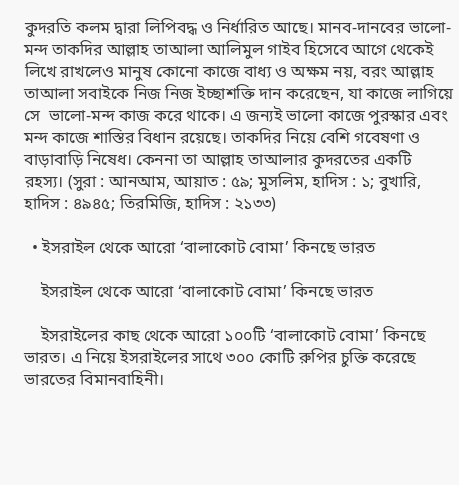কুদরতি কলম দ্বারা লিপিবদ্ধ ও নির্ধারিত আছে। মানব-দানবের ভালো-মন্দ তাকদির আল্লাহ তাআলা আলিমুল গাইব হিসেবে আগে থেকেই লিখে রাখলেও মানুষ কোনো কাজে বাধ্য ও অক্ষম নয়, বরং আল্লাহ তাআলা সবাইকে নিজ নিজ ইচ্ছাশক্তি দান করেছেন, যা কাজে লাগিয়ে সে  ভালো-মন্দ কাজ করে থাকে। এ জন্যই ভালো কাজে পুরস্কার এবং মন্দ কাজে শাস্তির বিধান রয়েছে। তাকদির নিয়ে বেশি গবেষণা ও বাড়াবাড়ি নিষেধ। কেননা তা আল্লাহ তাআলার কুদরতের একটি রহস্য। (সুরা : আনআম, আয়াত : ৫৯; মুসলিম, হাদিস : ১; বুখারি, হাদিস : ৪৯৪৫; তিরমিজি, হাদিস : ২১৩৩)

  • ইসরাইল থেকে আরো ‘বালাকোট বোমা’ কিনছে ভারত

    ইসরাইল থেকে আরো ‘বালাকোট বোমা’ কিনছে ভারত

    ইসরাইলের কাছ থেকে আরো ১০০টি ‘বালাকোট বোমা’ কিনছে ভারত। এ নিয়ে ইসরাইলের সাথে ৩০০ কোটি রুপির চুক্তি করেছে ভারতের বিমানবাহিনী।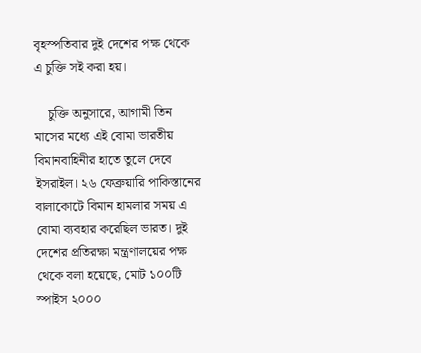বৃহস্পতিবার দুই দেশের পক্ষ থেকে এ চুক্তি সই করা হয়।

    চুক্তি অনুসারে, আগামী তিন মাসের মধ্যে এই বোমা ভারতীয় বিমানবাহিনীর হাতে তুলে দেবে ইসরাইল। ২৬ ফেব্রুয়ারি পাকিস্তানের বালাকোটে বিমান হামলার সময় এ বোমা ব্যবহার করেছিল ভারত। দুই দেশের প্রতিরক্ষা মন্ত্রণালয়ের পক্ষ থেকে বলা হয়েছে, মোট ১০০টি স্পাইস ২০০০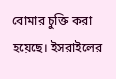বোমার চুক্তি করা হয়েছে। ইসরাইলের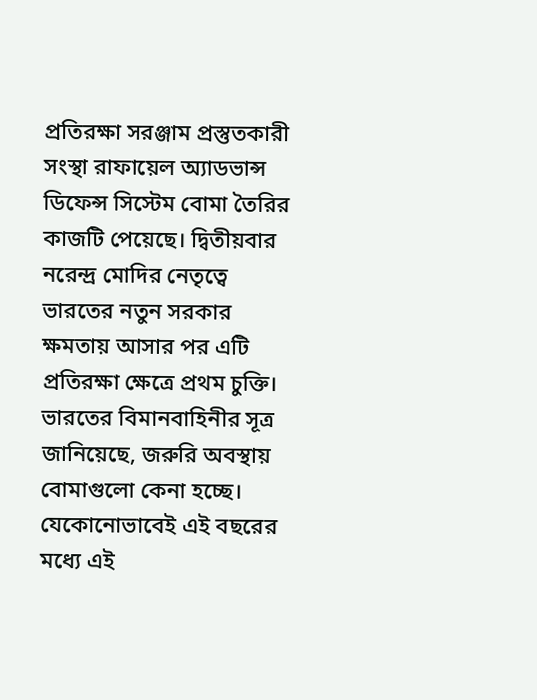প্রতিরক্ষা সরঞ্জাম প্রস্তুতকারী সংস্থা রাফায়েল অ্যাডভান্স ডিফেন্স সিস্টেম বোমা তৈরির কাজটি পেয়েছে। দ্বিতীয়বার নরেন্দ্র মোদির নেতৃত্বে ভারতের নতুন সরকার ক্ষমতায় আসার পর এটি প্রতিরক্ষা ক্ষেত্রে প্রথম চুক্তি। ভারতের বিমানবাহিনীর সূত্র জানিয়েছে, জরুরি অবস্থায় বোমাগুলো কেনা হচ্ছে। যেকোনোভাবেই এই বছরের মধ্যে এই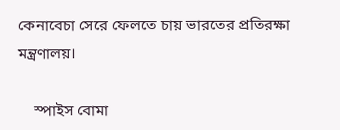কেনাবেচা সেরে ফেলতে চায় ভারতের প্রতিরক্ষা মন্ত্রণালয়।

    স্পাইস বোমা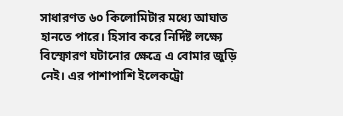সাধারণত ৬০ কিলোমিটার মধ্যে আঘাত হানতে পারে। হিসাব করে নির্দিষ্ট লক্ষ্যে বিস্ফোরণ ঘটানোর ক্ষেত্রে এ বোমার জুড়ি নেই। এর পাশাপাশি ইলেকট্রো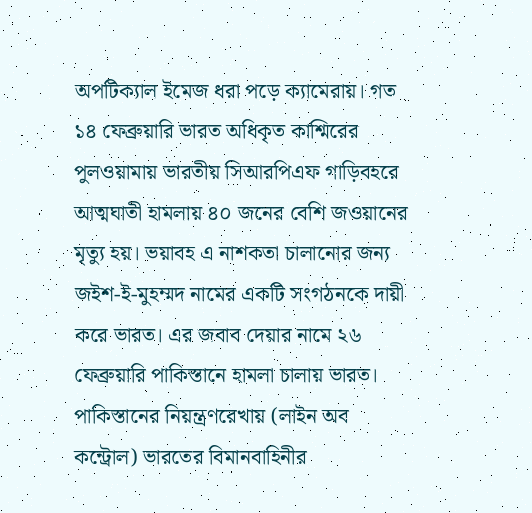অপটিক্যাল ইমেজ ধরা পড়ে ক্যামেরায়। গত ১৪ ফেব্রুয়ারি ভারত অধিকৃত কাশ্মিরের পুলওয়ামায় ভারতীয় সিআরপিএফ গাড়িবহরে আত্মঘাতী হামলায় ৪০ জনের বেশি জওয়ানের মৃত্যু হয়। ভয়াবহ এ নাশকতা চালানোর জন্য জইশ-ই-মুহম্মদ নামের একটি সংগঠনকে দায়ী করে ভারত। এর জবাব দেয়ার নামে ২৬ ফেব্রুয়ারি পাকিস্তানে হামলা চালায় ভারত। পাকিস্তানের নিয়ন্ত্রণরেখায় (লাইন অব কন্ট্রোল) ভারতের বিমানবাহিনীর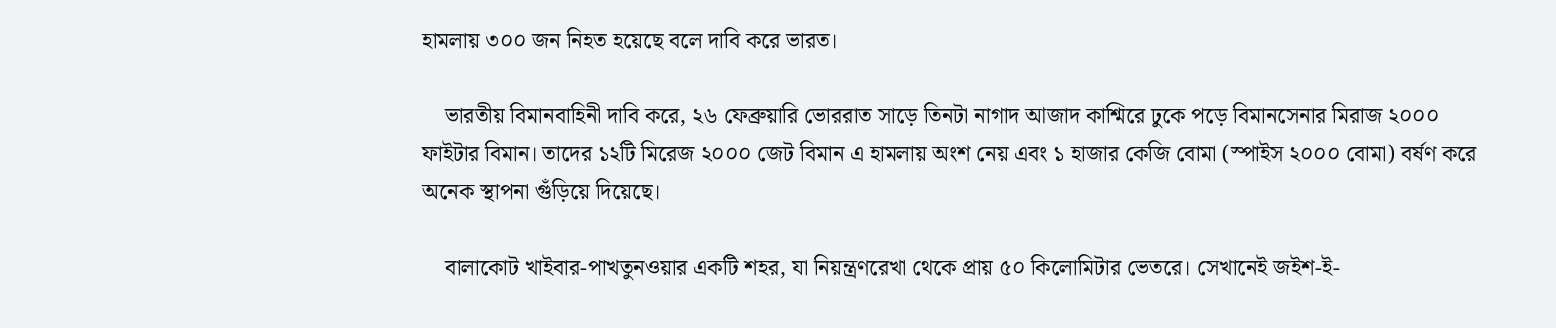হামলায় ৩০০ জন নিহত হয়েছে বলে দাবি করে ভারত।

    ভারতীয় বিমানবাহিনী দাবি করে, ২৬ ফেব্রুয়ারি ভোররাত সাড়ে তিনটা নাগাদ আজাদ কাশ্মিরে ঢুকে পড়ে বিমানসেনার মিরাজ ২০০০ ফাইটার বিমান। তাদের ১২টি মিরেজ ২০০০ জেট বিমান এ হামলায় অংশ নেয় এবং ১ হাজার কেজি বোমা (স্পাইস ২০০০ বোমা) বর্ষণ করে অনেক স্থাপনা গুঁড়িয়ে দিয়েছে।

    বালাকোট খাইবার-পাখতুনওয়ার একটি শহর, যা নিয়ন্ত্রণরেখা থেকে প্রায় ৫০ কিলোমিটার ভেতরে। সেখানেই জইশ-ই-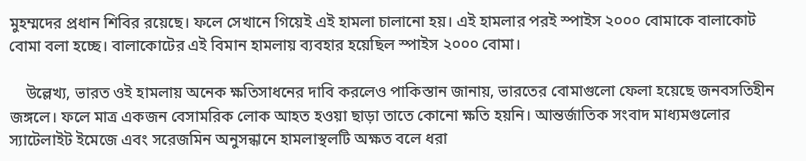মুহম্মদের প্রধান শিবির রয়েছে। ফলে সেখানে গিয়েই এই হামলা চালানো হয়। এই হামলার পরই স্পাইস ২০০০ বোমাকে বালাকোট বোমা বলা হচ্ছে। বালাকোটের এই বিমান হামলায় ব্যবহার হয়েছিল স্পাইস ২০০০ বোমা।

    উল্লেখ্য, ভারত ওই হামলায় অনেক ক্ষতিসাধনের দাবি করলেও পাকিস্তান জানায়, ভারতের বোমাগুলো ফেলা হয়েছে জনবসতিহীন জঙ্গলে। ফলে মাত্র একজন বেসামরিক লোক আহত হওয়া ছাড়া তাতে কোনো ক্ষতি হয়নি। আন্তর্জাতিক সংবাদ মাধ্যমগুলোর স্যাটেলাইট ইমেজে এবং সরেজমিন অনুসন্ধানে হামলাস্থলটি অক্ষত বলে ধরা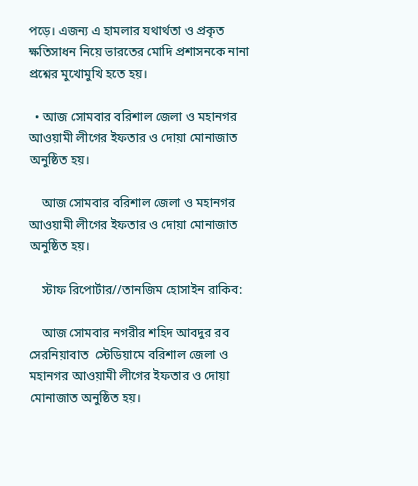পড়ে। এজন্য এ হামলার যথার্থতা ও প্রকৃত ক্ষতিসাধন নিয়ে ভারতের মোদি প্রশাসনকে নানা প্রশ্নের মুখোমুখি হতে হয়।

  • আজ সোমবার বরিশাল জেলা ও মহানগর আওয়ামী লীগের ইফতার ও দোয়া মোনাজাত অনুষ্ঠিত হয়।

    আজ সোমবার বরিশাল জেলা ও মহানগর আওয়ামী লীগের ইফতার ও দোয়া মোনাজাত অনুষ্ঠিত হয়।

    স্টাফ রিপোর্টার//তানজিম হোসাইন রাকিব:

    আজ সোমবার নগরীর শহিদ আবদুর রব সেরনিয়াবাত  স্টেডিয়ামে বরিশাল জেলা ও মহানগর আওয়ামী লীগের ইফতার ও দোয়া মোনাজাত অনুষ্ঠিত হয়।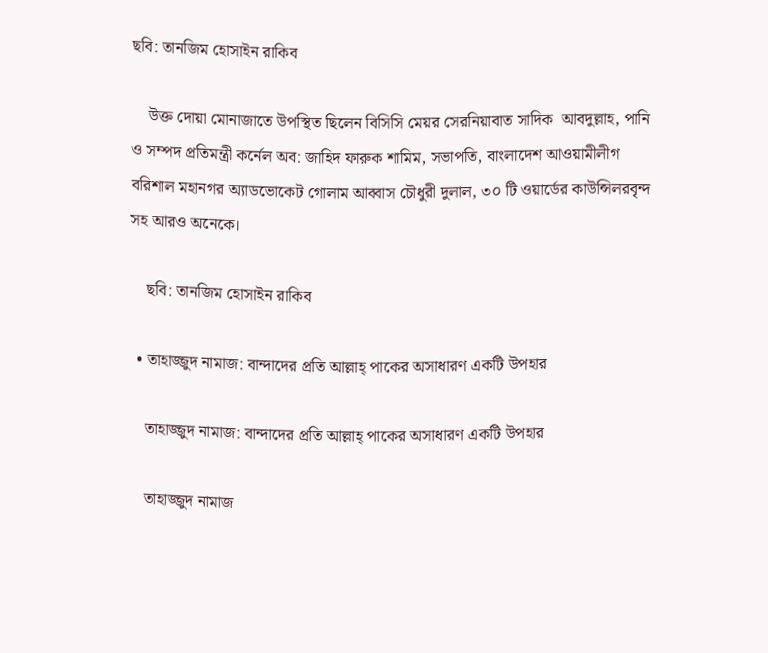ছবি: তানজিম হোসাইন রাকিব

    উক্ত দোয়া মোনাজাতে উপস্থিত ছিলেন বিসিসি মেয়র সেরনিয়াবাত সাদিক  আবদুল্লাহ, পানি ও সম্পদ প্রতিমন্ত্রী কর্নেল অব: জাহিদ ফারুক শামিম, সভাপতি, বাংলাদেশ আওয়ামীলীগ বরিশাল মহানগর অ্যাডভোকেট গোলাম আব্বাস চৌধুরী দুলাল, ৩০ টি ওয়ার্ডের কাউন্সিলরবৃন্দ সহ আরও অনেকে।

    ছবি: তানজিম হোসাইন রাকিব

  • তাহাজ্জুদ নামাজ: বান্দাদের প্রতি আল্লাহ্ পাকের অসাধারণ একটি উপহার

    তাহাজ্জুদ নামাজ: বান্দাদের প্রতি আল্লাহ্ পাকের অসাধারণ একটি উপহার

    তাহাজ্জুদ নামাজ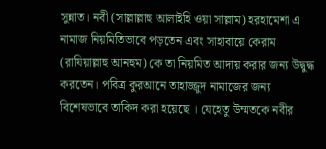সুন্নাত। নবী (সাল্লাল্লাহু আলাইহি ওয়া সাল্লাম) হরহামেশা এ নামাজ নিয়মিতিভাবে পড়তেন এবং সাহাবায়ে কেরাম (রাযিয়াল্লাহু আনহুম) কে তা নিয়মিত আদায় করার জন্য উদ্বুদ্ধ করতেন। পবিত্র কুরআনে তাহাজ্জুদ নামাজের জন্য বিশেষভাবে তাকিদ করা হয়েছে । যেহেতু উম্মতকে নবীর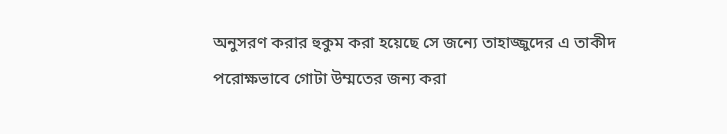অনুসরণ করার হুকুম করা হয়েছে সে জন্যে তাহাজ্জুদের এ তাকীদ পরোক্ষভাবে গোটা উম্মতের জন্য করা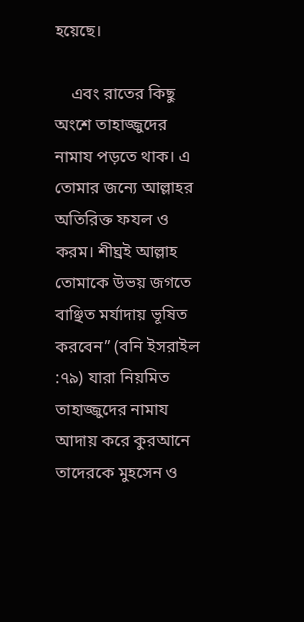হয়েছে।

    এবং রাতের কিছু অংশে তাহাজ্জুদের নামায পড়তে থাক। এ তোমার জন্যে আল্লাহর অতিরিক্ত ফযল ও করম। শীঘ্রই আল্লাহ তোমাকে উভয় জগতে বাঞ্ছিত মর্যাদায় ভূষিত করবেন” (বনি ইসরাইল :৭৯) যারা নিয়মিত তাহাজ্জুদের নামায আদায় করে কুরআনে তাদেরকে মুহসেন ও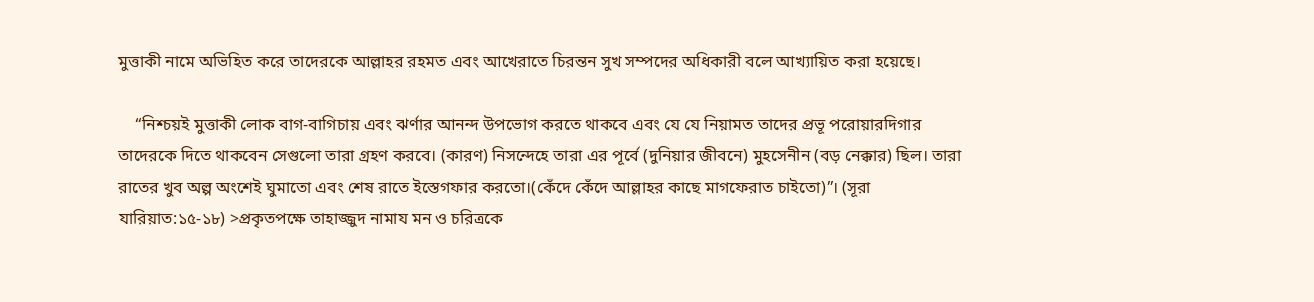মুত্তাকী নামে অভিহিত করে তাদেরকে আল্লাহর রহমত এবং আখেরাতে চিরন্তন সুখ সম্পদের অধিকারী বলে আখ্যায়িত করা হয়েছে।

    “নিশ্চয়ই মুত্তাকী লোক বাগ-বাগিচায় এবং ঝর্ণার আনন্দ উপভোগ করতে থাকবে এবং যে যে নিয়ামত তাদের প্রভূ পরোয়ারদিগার তাদেরকে দিতে থাকবেন সেগুলো তারা গ্রহণ করবে। (কারণ) নিসন্দেহে তারা এর পূর্বে (দুনিয়ার জীবনে) মুহসেনীন (বড় নেক্কার) ছিল। তারা রাতের খুব অল্প অংশেই ঘুমাতো এবং শেষ রাতে ইস্তেগফার করতো।(কেঁদে কেঁদে আল্লাহর কাছে মাগফেরাত চাইতো)”। (সূরা যারিয়াত:১৫-১৮) >প্রকৃতপক্ষে তাহাজ্জুদ নামায মন ও চরিত্রকে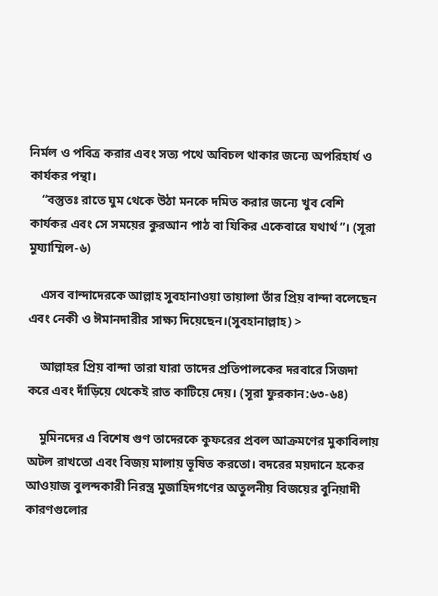নির্মল ও পবিত্র করার এবং সত্য পথে অবিচল থাকার জন্যে অপরিহার্য ও কার্যকর পন্থা।
    “বস্তুতঃ রাতে ঘুম থেকে উঠা মনকে দমিত করার জন্যে খুব বেশি কার্যকর এবং সে সময়ের কুরআন পাঠ বা যিকির একেবারে যথার্থ”। (সূরা মুয্যাম্মিল-৬)

    এসব বান্দাদেরকে আল্লাহ সুবহানাওয়া তায়ালা তাঁর প্রিয় বান্দা বলেছেন এবং নেকী ও ঈমানদারীর সাক্ষ্য দিয়েছেন।(সুবহানাল্লাহ) >

    আল্লাহর প্রিয় বান্দা তারা যারা তাদের প্রতিপালকের দরবারে সিজদা করে এবং দাঁড়িয়ে থেকেই রাত কাটিয়ে দেয়। (সূরা ফুরকান:৬৩-৬৪)

    মুমিনদের এ বিশেষ গুণ তাদেরকে কুফরের প্রবল আক্রমণের মুকাবিলায় অটল রাখতো এবং বিজয় মালায় ভূষিত করতো। বদরের ময়দানে হকের আওয়াজ বুলন্দকারী নিরস্ত্র মুজাহিদগণের অতুলনীয় বিজয়ের বুনিয়াদী কারণগুলোর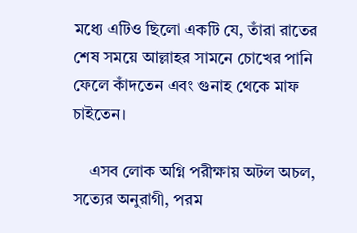মধ্যে এটিও ছিলো একটি যে, তাঁরা রাতের শেষ সময়ে আল্লাহর সামনে চোখের পানি ফেলে কাঁদতেন এবং গুনাহ থেকে মাফ চাইতেন।

    এসব লোক অগ্নি পরীক্ষায় অটল অচল, সত্যের অনুরাগী, পরম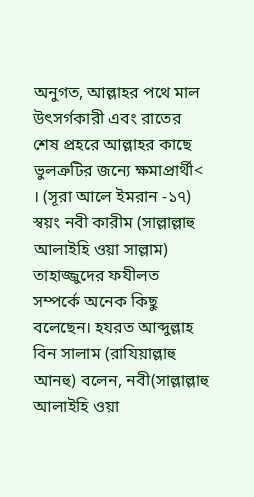অনুগত, আল্লাহর পথে মাল উৎসর্গকারী এবং রাতের শেষ প্রহরে আল্লাহর কাছে ভুলত্রুটির জন্যে ক্ষমাপ্রার্থী< । (সূরা আলে ইমরান -১৭) স্বয়ং নবী কারীম (সাল্লাল্লাহু আলাইহি ওয়া সাল্লাম) তাহাজ্জুদের ফযীলত সম্পর্কে অনেক কিছু বলেছেন। হযরত আব্দুল্লাহ বিন সালাম (রাযিয়াল্লাহু আনহু) বলেন, নবী(সাল্লাল্লাহু আলাইহি ওয়া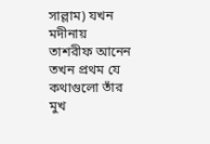সাল্লাম) যখন মদীনায় তাশরীফ আনেন তখন প্রথম যে কথাগুলো তাঁর মুখ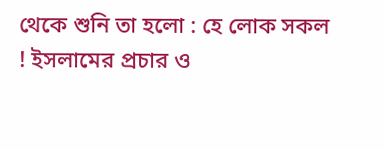থেকে শুনি তা হলো : হে লোক সকল ! ইসলামের প্রচার ও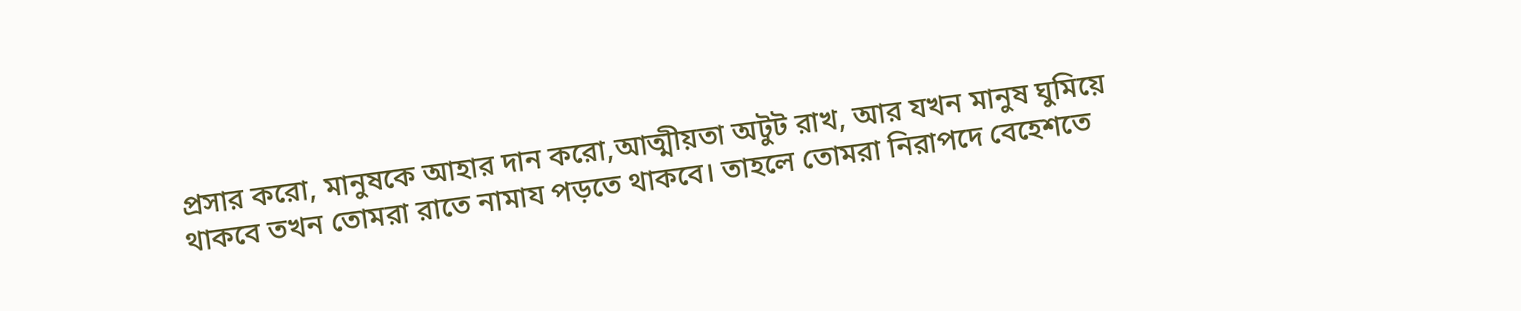প্রসার করো, মানুষকে আহার দান করো,আত্মীয়তা অটুট রাখ, আর যখন মানুষ ঘুমিয়ে থাকবে তখন তোমরা রাতে নামায পড়তে থাকবে। তাহলে তোমরা নিরাপদে বেহেশতে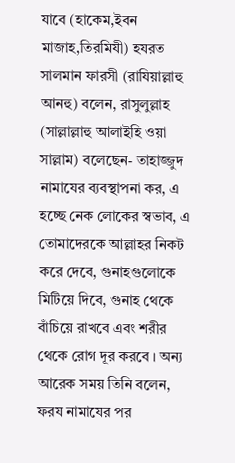যাবে (হাকেম,ইবন মাজাহ,তিরমিযী) হযরত সালমান ফারসী (রাযিয়াল্লাহু আনহু) বলেন, রাসুলুল্লাহ (সাল্লাল্লাহু আলাইহি ওয়া সাল্লাম) বলেছেন- তাহাজ্জুদ নামাযের ব্যবস্থাপনা কর, এ হচ্ছে নেক লোকের স্বভাব, এ তোমাদেরকে আল্লাহর নিকট করে দেবে, গুনাহগুলোকে মিটিয়ে দিবে, গুনাহ থেকে বাঁচিয়ে রাখবে এবং শরীর থেকে রোগ দূর করবে । অন্য আরেক সময় তিনি বলেন, ফরয নামাযের পর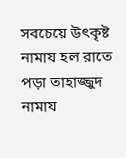সবচেয়ে উৎকৃষ্ট নামায হল রাতে পড়া তাহাজ্জুদ নামায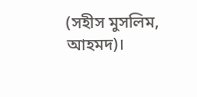(সহীস মুসলিম, আহমদ)।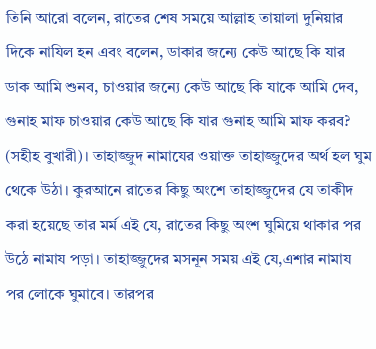তিনি আরো বলেন, রাতের শেষ সময়ে আল্লাহ তায়ালা দুনিয়ার দিকে নাযিল হন এবং বলেন, ডাকার জন্যে কেউ আছে কি যার ডাক আমি শুনব, চাওয়ার জন্যে কেউ আছে কি যাকে আমি দেব, গুনাহ মাফ চাওয়ার কেউ আছে কি যার গুনাহ আমি মাফ করব? (সহীহ বুখারী)। তাহাজ্জুদ নামাযের ওয়াক্ত তাহাজ্জুদের অর্থ হল ঘুম থেকে উঠা। কুরআনে রাতের কিছু অংশে তাহাজ্জুদের যে তাকীদ করা হয়েছে তার মর্ম এই যে, রাতের কিছু অংশ ঘুমিয়ে থাকার পর উঠে নামায পড়া। তাহাজ্জুদের মসনূন সময় এই যে,এশার নামায পর লোকে ঘুমাবে। তারপর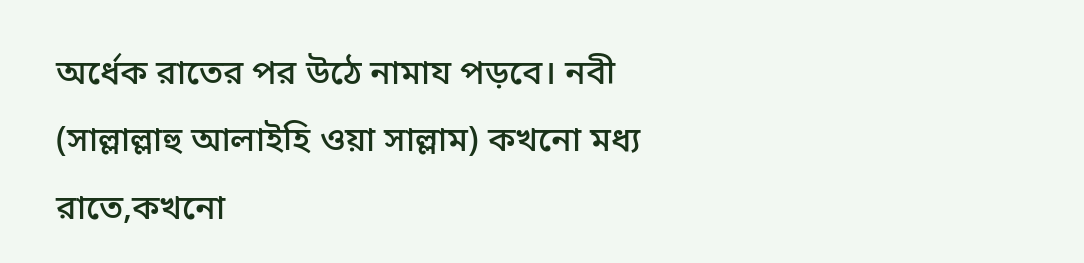অর্ধেক রাতের পর উঠে নামায পড়বে। নবী (সাল্লাল্লাহু আলাইহি ওয়া সাল্লাম) কখনো মধ্য রাতে,কখনো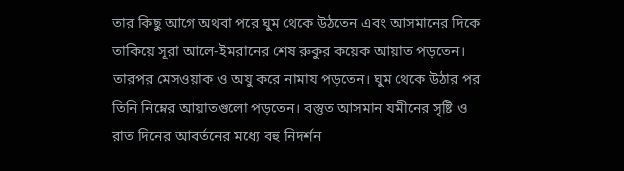তার কিছু আগে অথবা পরে ঘুম থেকে উঠতেন এবং আসমানের দিকে তাকিয়ে সূরা আলে-ইমরানের শেষ রুকুর কয়েক আয়াত পড়তেন। তারপর মেসওয়াক ও অযু করে নামায পড়তেন। ঘুম থেকে উঠার পর তিনি নিম্নের আয়াতগুলো পড়তেন। বস্তুত আসমান যমীনের সৃষ্টি ও রাত দিনের আবর্তনের মধ্যে বহু নিদর্শন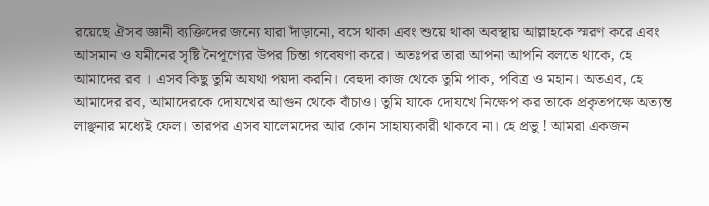রয়েছে ঐসব জ্ঞানী ব্যক্তিদের জন্যে যারা দাঁড়ানো, বসে থাকা এবং শুয়ে থাকা অবস্থায় আল্লাহকে স্মরণ করে এবং আসমান ও যমীনের সৃষ্টি নৈপূণ্যের উপর চিন্তা গবেষণা করে। অতঃপর তারা আপনা আপনি বলতে থাকে, হে আমাদের রব । এসব কিছু তুমি অযথা পয়দা করনি। বেহুদা কাজ থেকে তুমি পাক, পবিত্র ও মহান। অতএব, হে আমাদের রব, আমাদেরকে দোযখের আগুন থেকে বাঁচাও। তুমি যাকে দোযখে নিক্ষেপ কর তাকে প্রকৃতপক্ষে অত্যন্ত লাঞ্ছনার মধ্যেই ফেল। তারপর এসব যালেমদের আর কোন সাহায্যকারী থাকবে না। হে প্রভু ! আমরা একজন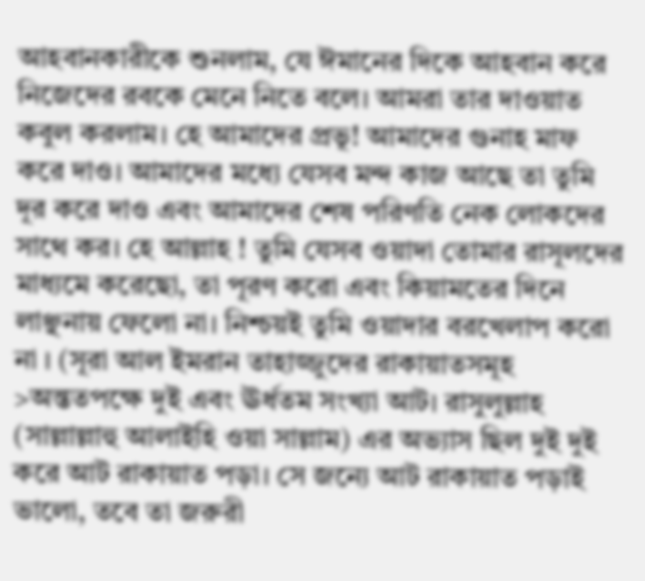আহবানকারীকে শুনলাম, যে ঈমানের দিকে আহবান করে নিজেদের রবকে মেনে নিতে বলে। আমরা তার দাওয়াত কবুল করলাম। হে আমাদের প্রভূ! আমাদের গুনাহ মাফ করে দাও। আমাদের মধ্যে যেসব মন্দ কাজ আছে তা তুমি দূর করে দাও এবং আমাদের শেষ পরিণতি নেক লোকদের সাথে কর। হে আল্লাহ ! তুমি যেসব ওয়াদা তোমার রাসূলদের মাধ্যমে করেছো, তা পূরণ করো এবং কিয়ামতের দিনে লাঞ্ছনায় ফেলো না। নিশ্চয়ই তুমি ওয়াদার বরখেলাপ করো না । (সূরা আল ইমরান তাহাজ্জুদের রাকায়াতসমূহ >অন্ততপক্ষে দুই এবং ঊর্ধতম সংখ্যা আট। রাসুলুল্লাহ (সাল্লাল্লাহু আলাইহি ওয়া সাল্লাম) এর অভ্যাস ছিল দুই দুই করে আট রাকায়াত পড়া। সে জন্যে আট রাকায়াত পড়াই ভালো, তবে তা জরুরী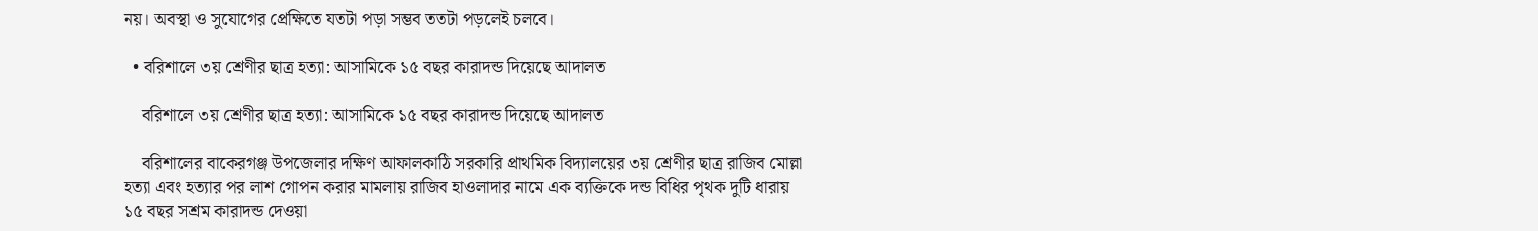নয়। অবস্থা ও সুযোগের প্রেক্ষিতে যতটা পড়া সম্ভব ততটা পড়লেই চলবে।

  • বরিশালে ৩য় শ্রেণীর ছাত্র হত্যা: আসামিকে ১৫ বছর কারাদন্ড দিয়েছে আদালত

    বরিশালে ৩য় শ্রেণীর ছাত্র হত্যা: আসামিকে ১৫ বছর কারাদন্ড দিয়েছে আদালত

    বরিশালের বাকেরগঞ্জ উপজেলার দক্ষিণ আফালকাঠি সরকারি প্রাথমিক বিদ্যালয়ের ৩য় শ্রেণীর ছাত্র রাজিব মোল্লা হত্যা এবং হত্যার পর লাশ গোপন করার মামলায় রাজিব হাওলাদার নামে এক ব্যক্তিকে দন্ড বিধির পৃথক দুটি ধারায় ১৫ বছর সশ্রম কারাদন্ড দেওয়া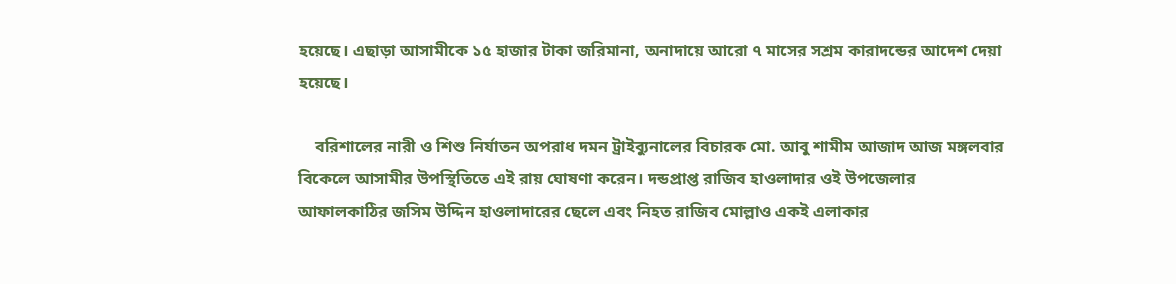হয়েছে। এছাড়া আসামীকে ১৫ হাজার টাকা জরিমানা, অনাদায়ে আরো ৭ মাসের সশ্রম কারাদন্ডের আদেশ দেয়া হয়েছে।

    বরিশালের নারী ও শিশু নির্যাতন অপরাধ দমন ট্রাইব্যুনালের বিচারক মো. আবু শামীম আজাদ আজ মঙ্গলবার বিকেলে আসামীর উপস্থিতিতে এই রায় ঘোষণা করেন। দন্ডপ্রাপ্ত রাজিব হাওলাদার ওই উপজেলার আফালকাঠির জসিম উদ্দিন হাওলাদারের ছেলে এবং নিহত রাজিব মোল্লাও একই এলাকার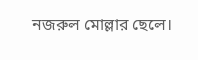নজরুল মোল্লার ছেলে।